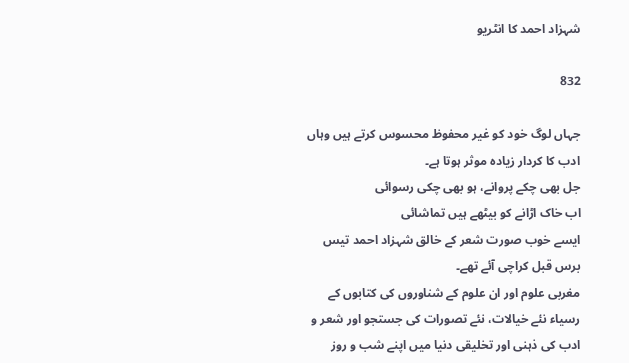شہزاد احمد کا انٹریو

832

جہاں لوگ خود کو غیر محفوظ محسوس کرتے ہیں وہاں ادب کا کردار زیادہ موثر ہوتا ہے۔
جل بھی چکے پروانے، ہو بھی چکی رسوائی
اب خاک اڑانے کو بیٹھے ہیں تماشائی
ایسے خوب صورت شعر کے خالق شہزاد احمد تیس برس قبل کراچی آئے تھے۔
مغربی علوم اور ان علوم کے شناوروں کی کتابوں کے رسیاء نئے خیالات، نئے تصورات کی جستجو اور شعر و ادب کی ذہنی اور تخلیقی دنیا میں اپنے شب و روز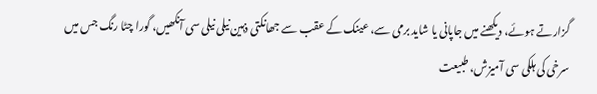گزارتے ہوئے، دیکھنے میں جاپانی یا شاید برمی سے، عینک کے عقب سے جھانکتی ذہین نیلی نیلی سی آنکھیں، گورا چٹا رنگ جس میں سرخی کی ہلکی سی آمیزش، طبیعت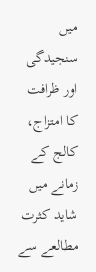میں سنجیدگی اور ظرافت کا امتزاج، کالج کے زمانے میں شاید کثرت مطالعے سے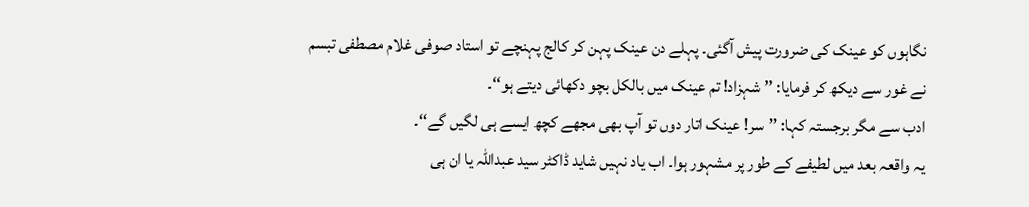نگاہوں کو عینک کی ضرورت پیش آگئی۔ پہلے دن عینک پہن کر کالج پہنچے تو استاد صوفی غلام مصطفی تبسم نے غور سے دیکھ کر فرمایا: ’’شہزاد! تم عینک میں بالکل بچو دکھائی دیتے ہو‘‘۔
ادب سے مگر برجستہ کہا: ’’سر! عینک اتار دوں تو آپ بھی مجھے کچھ ایسے ہی لگیں گے‘‘۔
یہ واقعہ بعد میں لطیفے کے طور پر مشہور ہوا۔ اب یاد نہیں شاید ڈاکٹر سید عبداللہ یا ان ہی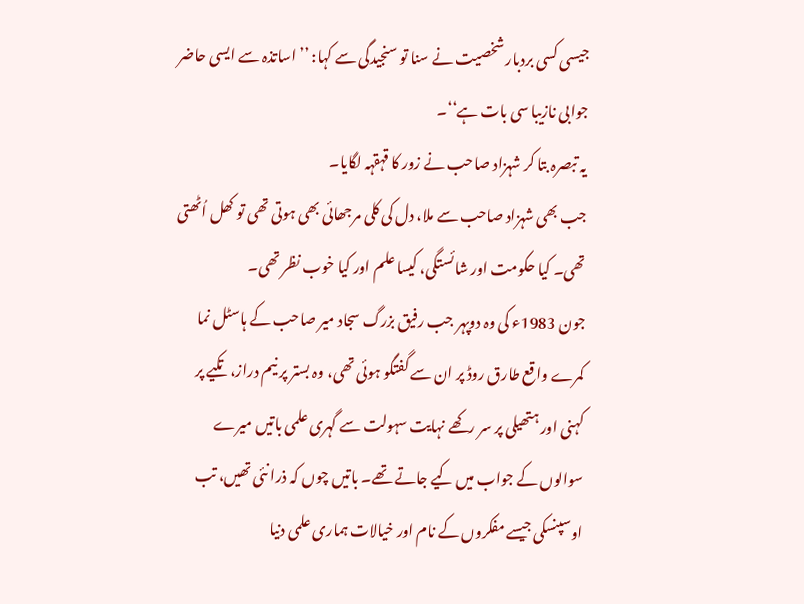جیسی کسی بردبار شخصیت نے سنا تو سنجیدگی سے کہا: ’’اساتذہ سے ایسی حاضر جوابی نازیبا سی بات ہے‘‘۔
یہ تبصرہ بتا کر شہزاد صاحب نے زور کا قہقہہ لگایا۔
جب بھی شہزاد صاحب سے ملا، دل کی کلی مرجھائی بھی ہوتی تھی تو کھل اُٹھتی تھی۔ کیا حکومت اور شائستگی، کیسا علم اور کیا خوب نظر تھی۔
جون 1983ء کی وہ دوپہر جب رفیق بزرگ سجاد میر صاحب کے ہاسٹل نما کمرے واقع طارق روڈ پر ان سے گفتگو ہوئی تھی، وہ بستر پر نیم دراز، تکیے پر کہنی اور ہتھیلی پر سر رکھے نہایت سہولت سے گہری علمی باتیں میرے سوالوں کے جواب میں کیے جاتے تھے۔ باتیں چوں کہ ذرا نئی تھیں، تب اوسپنسکی جیسے مفکروں کے نام اور خیالات ہماری علمی دنیا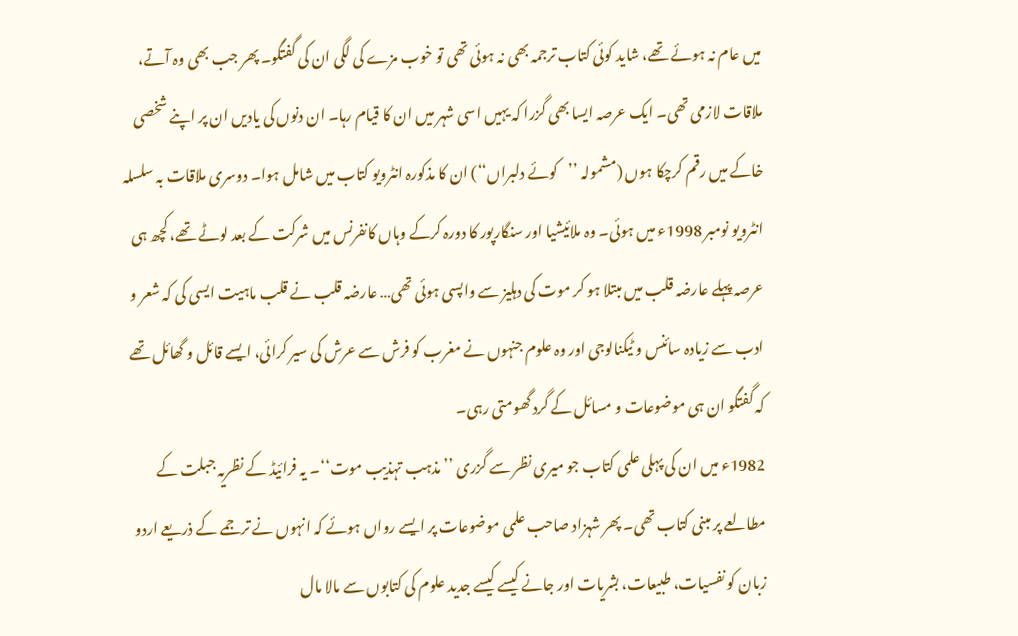میں عام نہ ہوئے تھے، شاید کوئی کتاب ترجمہ بھی نہ ہوئی تھی تو خوب مزے کی لگی ان کی گفتگو۔ پھر جب بھی وہ آتے، ملاقات لازمی تھی۔ ایک عرصہ ایسا بھی گزرا کہ یہیں اسی شہر میں ان کا قیام رہا۔ ان دنوں کی یادیں ان پر اپنے شخصی خاکے میں رقم کرچکا ہوں (مشمولہ ’’کوئے دلبراں‘‘) ان کا مذکورہ انٹرویو کتاب میں شامل ہوا۔ دوسری ملاقات بہ سلسلہ انٹرویو نومبر 1998ء میں ہوئی۔ وہ ملائیشیا اور سنگارپور کا دورہ کرکے وہاں کانفرنس میں شرکت کے بعد لوٹے تھے، کچھ ہی عرصہ پہلے عارضہ قلب میں مبتلا ہو کر موت کی دہلیز سے واپسی ہوئی تھی… عارضہ قلب نے قلب ماہیت ایسی کی کہ شعر و ادب سے زیادہ سائنس و ٹیکنالوجی اور وہ علوم جنہوں نے مغرب کو فرش سے عرش کی سیر کرائی، ایسے قائل و گھائل تھے کہ گفتگو ان ہی موضوعات و مسائل کے گرد گھومتی رہی۔
1982ء میں ان کی پہلی علمی کتاب جو میری نظر سے گزری ’’مذہب تہذیب موت‘‘۔ یہ فرائیڈ کے نظریہ جبلت کے مطالعے پر مبنی کتاب تھی۔ پھر شہزاد صاحب علمی موضوعات پر ایسے رواں ہوئے کہ انہوں نے ترجمے کے ذریعے اردو زبان کو نفسیات، طبیعات، بشریات اور جانے کیسے کیسے جدید علوم کی کتابوں سے مالا مال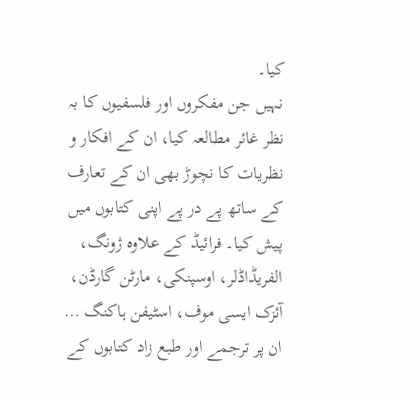کیا۔
نہیں جن مفکروں اور فلسفیوں کا بہ نظر غائر مطالعہ کیا، ان کے افکار و نظریات کا نچوڑ بھی ان کے تعارف کے ساتھ پے در پے اپنی کتابوں میں پیش کیا۔ فرائیڈ کے علاوہ ژونگ، الفریڈاڈلر، اوسپنکی، مارٹن گارڈن، آئزک ایسی موف، اسٹیفن ہاکنگ … ان پر ترجمے اور طبع زاد کتابوں کے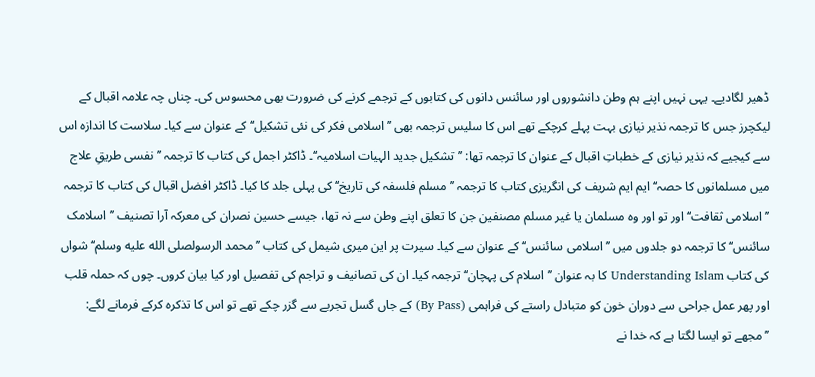ڈھیر لگادیے۔ یہی نہیں اپنے ہم وطن دانشوروں اور سائنس دانوں کی کتابوں کے ترجمے کرنے کی ضرورت بھی محسوس کی۔ چناں چہ علامہ اقبال کے لیکچرز جس کا ترجمہ نذیر نیازی بہت پہلے کرچکے تھے اس کا سلیس ترجمہ بھی ’’اسلامی فکر کی نئی تشکیل‘‘ کے عنوان سے کیا۔ سلاست کا اندازہ اس سے کیجیے کہ نذیر نیازی کے خطباتِ اقبال کے عنوان کا ترجمہ تھا: ’’تشکیل جدید الہیات اسلامیہ‘‘۔ ڈاکٹر اجمل کی کتاب کا ترجمہ ’’نفسی طریقِ علاج میں مسلمانوں کا حصہ‘‘ ایم ایم شریف کی انگریزی کتاب کا ترجمہ ’’مسلم فلسفہ کی تاریخ‘‘ کی پہلی جلد کا کیا۔ ڈاکٹر افضل اقبال کی کتاب کا ترجمہ ’’اسلامی ثقافت‘‘ اور تو اور وہ مسلمان یا غیر مسلم مصنفین جن کا تعلق اپنے وطن سے نہ تھا، جیسے حسین نصران کی معرکہ آرا تصنیف ’’اسلامک سائنس‘‘ کا ترجمہ دو جلدوں میں ’’اسلامی سائنس‘‘ کے عنوان سے کیا۔ سیرت پر این میری شیمل کی کتاب ’’محمد الرسولصلى الله عليه وسلم‘‘ شواں کی کتاب Understanding Islam کا بہ عنوان ’’اسلام کی پہچان‘‘ ترجمہ کیا۔ ان کی تصانیف و تراجم کی تفصیل اور کیا بیان کروں۔ چوں کہ حملہ قلب اور پھر عمل جراحی سے دوران خون کو متبادل راستے کی فراہمی (By Pass) کے جاں گسل تجربے سے گزر چکے تھے تو اس کا تذکرہ کرکے فرمانے لگے:
’’مجھے تو ایسا لگتا ہے کہ خدا نے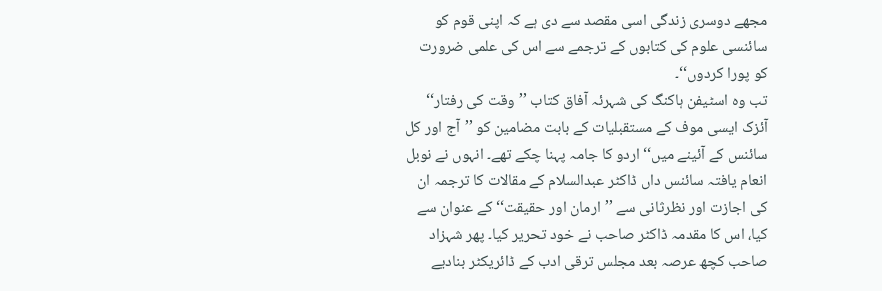مجھے دوسری زندگی اسی مقصد سے دی ہے کہ اپنی قوم کو سائنسی علوم کی کتابوں کے ترجمے سے اس کی علمی ضرورت کو پورا کردوں‘‘۔
تب وہ اسٹیفن ہاکنگ کی شہرئہ آفاق کتاب ’’وقت کی رفتار‘‘ آئزک ایسی موف کے مستقبلیات کے بابت مضامین کو ’’آج اور کل سائنس کے آئینے میں‘‘ اردو کا جامہ پہنا چکے تھے۔ انہوں نے نوبل انعام یافتہ سائنس داں ڈاکٹر عبدالسلام کے مقالات کا ترجمہ ان کی اجازت اور نظرثانی سے ’’ارمان اور حقیقت‘‘ کے عنوان سے کیا، اس کا مقدمہ ڈاکٹر صاحب نے خود تحریر کیا۔ پھر شہزاد صاحب کچھ عرصہ بعد مجلس ترقی ادب کے ڈائریکٹر بنادیے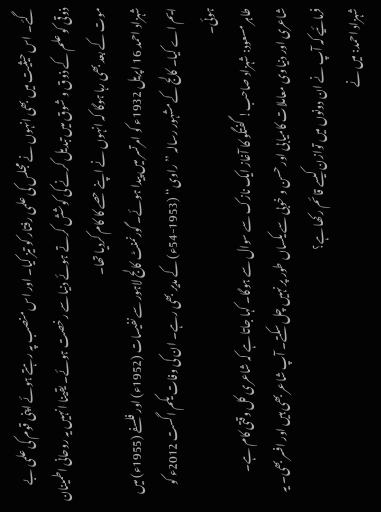گئے۔ اس حیثیت میں بھی انہوں نے مجلس کی علمی رفتار کو تیز کیا۔ اور اس منصب پہ رہتے ہوئے اپنی قوم کی علمی بے ذوقی کو علم کے ذوق و شوق میں تبدیل کرنے کی کوشش کرتے ہوئے دنیا سے رخصت ہوئے۔ یقینا انہیں یہ روحانی اطمینان موت کے بعد بھی رہا ہوگا کہ انہوں نے اپنے حصے کا کام کردیا تھا۔
شہزاد احمد 16 اپریل 1932ء کو امرتسر میں پیدا ہوئے۔ گورنمنٹ کالج لاہور سے نفیسات (1952ء) اور فلسفے (1955ء) میں ایم اے کیا۔ کالج کے مشہور رسالہ ’’راوی‘‘ (1953-54ء) کے مدیر بھی رہے۔ ان کی وفات یکم اگست 2012ء کو ہوئی۔
طاہر مسعود: شہزاد صاحب! گفتگو کا آغاز ایک نازک سے سوال سے ہوگا۔ کہا جاتا ہے کہ شاعری کل وقتی کام ہے۔ شاعری اور دنیاوی معاملات کامیابی اور حسن و خوبی سے یکساں طور پر نہیں چل سکتے۔ آپ شاعر بھی ہیں اور افسر بھی۔ یہ فرمائیے کہ آپ نے ان دونوں میں توازن کیسے قائم رکھا ہے؟
شہزاد احمد: میں نے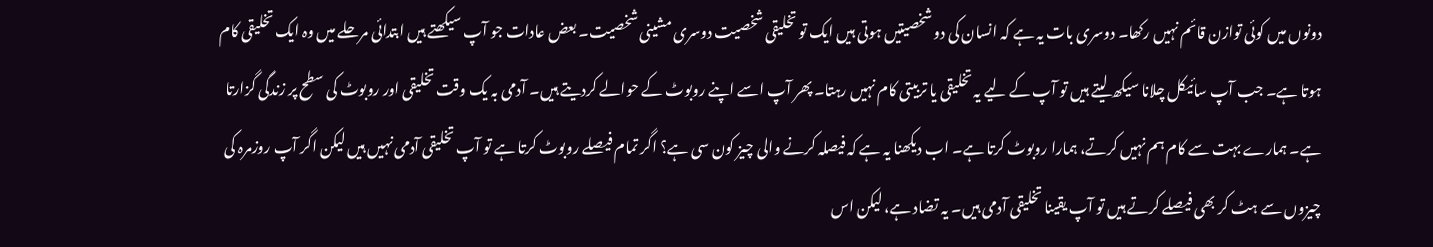دونوں میں کوئی توازن قائم نہیں رکھا۔ دوسری بات یہ ہے کہ انسان کی دو شخصیتیں ہوتی ہیں ایک تو تخلیقی شخصیت دوسری مشینی شخصیت۔ بعض عادات جو آپ سیکھتے ہیں ابتدائی مرحلے میں وہ ایک تخلیقی کام ہوتا ہے۔ جب آپ سائیکل چلانا سیکھ لیتے ہیں تو آپ کے لیے یہ تخلیقی یا تربیتی کام نہیں رہتا۔ پھر آپ اسے اپنے روبوٹ کے حوالے کردیتے ہیں۔ آدمی بہ یک وقت تخلیقی اور روبوٹ کی سطح پر زندگی گزارتا ہے۔ ہمارے بہت سے کام ہم نہیں کرتے، ہمارا روبوٹ کرتا ہے۔ اب دیکھنا یہ ہے کہ فیصلہ کرنے والی چیز کون سی ہے؟ اگر تمام فیصلے روبوٹ کرتا ہے تو آپ تخلیقی آدمی نہیں ہیں لیکن اگر آپ روزمرہ کی چیزوں سے ہٹ کر بھی فیصلے کرتے ہیں تو آپ یقینا تخلیقی آدمی ہیں۔ یہ تضاد ہے، لیکن اس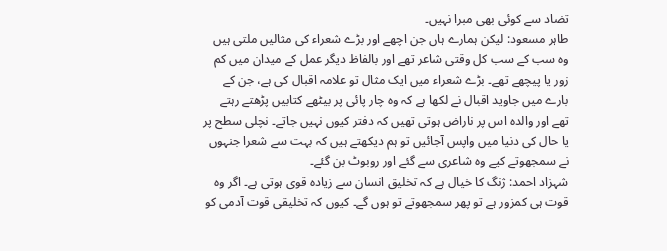تضاد سے کوئی بھی مبرا نہیں۔
طاہر مسعود: لیکن ہمارے ہاں جن اچھے اور بڑے شعراء کی مثالیں ملتی ہیں وہ سب کے سب کل وقتی شاعر تھے اور بالفاظ دیگر عمل کے میدان میں کم زور یا پیچھے تھے۔ بڑے شعراء میں ایک مثال تو علامہ اقبال کی ہے، جن کے بارے میں جاوید اقبال نے لکھا ہے کہ وہ چار پائی پر بیٹھے کتابیں پڑھتے رہتے تھے اور والدہ اس پر ناراض ہوتی تھیں کہ دفتر کیوں نہیں جاتے۔ نچلی سطح پر یا حال کی دنیا میں واپس آجائیں تو ہم دیکھتے ہیں کہ بہت سے شعرا جنہوں نے سمجھوتے کیے وہ شاعری سے گئے اور روبوٹ بن گئے۔
شہزاد احمد: ژنگ کا خیال ہے کہ تخلیق انسان سے زیادہ قوی ہوتی ہے۔ اگر وہ قوت ہی کمزور ہے تو پھر سمجھوتے تو ہوں گے۔ کیوں کہ تخلیقی قوت آدمی کو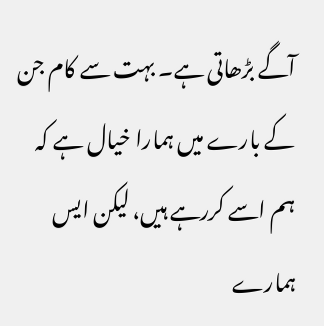آگے بڑھاتی ہے۔ بہت سے کام جن کے بارے میں ہمارا خیال ہے کہ ہم اسے کررہے ہیں، لیکن ایس ہمارے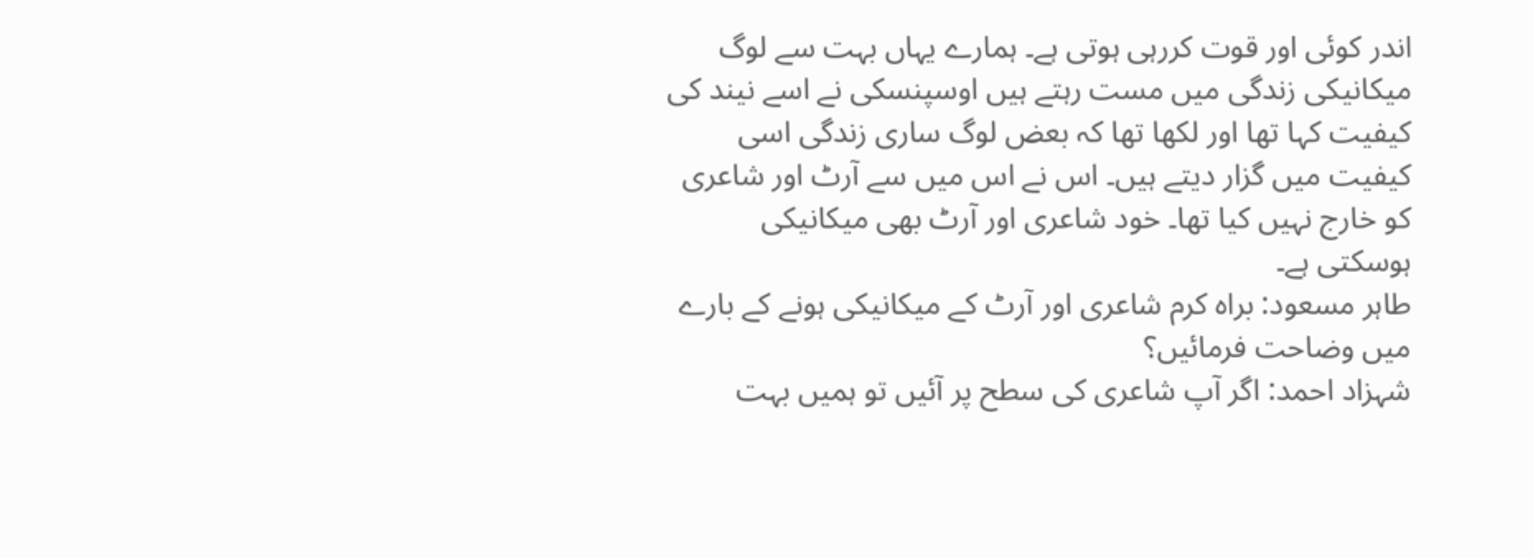اندر کوئی اور قوت کررہی ہوتی ہے۔ ہمارے یہاں بہت سے لوگ میکانیکی زندگی میں مست رہتے ہیں اوسپنسکی نے اسے نیند کی کیفیت کہا تھا اور لکھا تھا کہ بعض لوگ ساری زندگی اسی کیفیت میں گزار دیتے ہیں۔ اس نے اس میں سے آرٹ اور شاعری کو خارج نہیں کیا تھا۔ خود شاعری اور آرٹ بھی میکانیکی ہوسکتی ہے۔
طاہر مسعود: براہ کرم شاعری اور آرٹ کے میکانیکی ہونے کے بارے میں وضاحت فرمائیں؟
شہزاد احمد: اگر آپ شاعری کی سطح پر آئیں تو ہمیں بہت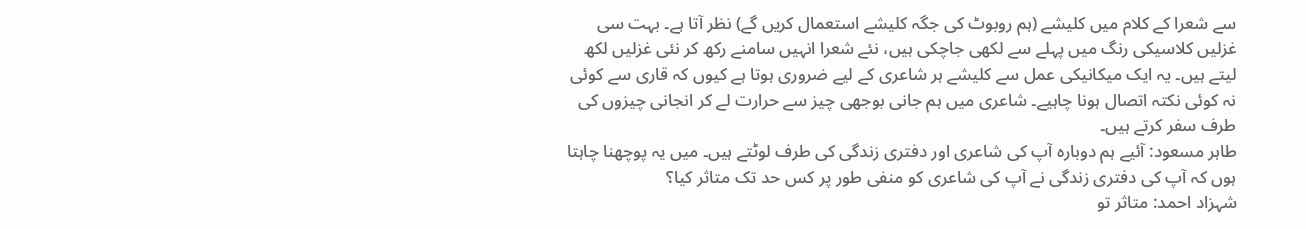سے شعرا کے کلام میں کلیشے (ہم روبوٹ کی جگہ کلیشے استعمال کریں گے) نظر آتا ہے۔ بہت سی غزلیں کلاسیکی رنگ میں پہلے سے لکھی جاچکی ہیں، نئے شعرا انہیں سامنے رکھ کر نئی غزلیں لکھ لیتے ہیں۔ یہ ایک میکانیکی عمل سے کلیشے ہر شاعری کے لیے ضروری ہوتا ہے کیوں کہ قاری سے کوئی نہ کوئی نکتہ اتصال ہونا چاہیے۔ شاعری میں ہم جانی بوجھی چیز سے حرارت لے کر انجانی چیزوں کی طرف سفر کرتے ہیں۔
طاہر مسعود: آئیے ہم دوبارہ آپ کی شاعری اور دفتری زندگی کی طرف لوٹتے ہیں۔ میں یہ پوچھنا چاہتا ہوں کہ آپ کی دفتری زندگی نے آپ کی شاعری کو منفی طور پر کس حد تک متاثر کیا؟
شہزاد احمد: متاثر تو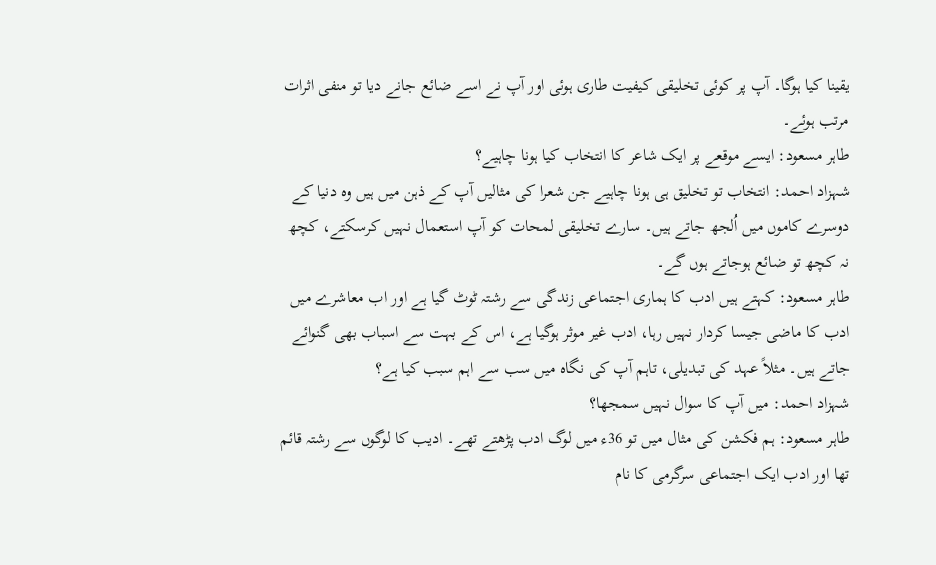یقینا کیا ہوگا۔ آپ پر کوئی تخلیقی کیفیت طاری ہوئی اور آپ نے اسے ضائع جانے دیا تو منفی اثرات مرتب ہوئے۔
طاہر مسعود: ایسے موقعے پر ایک شاعر کا انتخاب کیا ہونا چاہیے؟
شہزاد احمد: انتخاب تو تخلیق ہی ہونا چاہیے جن شعرا کی مثالیں آپ کے ذہن میں ہیں وہ دنیا کے دوسرے کاموں میں اُلجھ جاتے ہیں۔ سارے تخلیقی لمحات کو آپ استعمال نہیں کرسکتے، کچھ نہ کچھ تو ضائع ہوجاتے ہوں گے۔
طاہر مسعود: کہتے ہیں ادب کا ہماری اجتماعی زندگی سے رشتہ ٹوٹ گیا ہے اور اب معاشرے میں ادب کا ماضی جیسا کردار نہیں رہا، ادب غیر موثر ہوگیا ہے، اس کے بہت سے اسباب بھی گنوائے جاتے ہیں۔ مثلاً عہد کی تبدیلی، تاہم آپ کی نگاہ میں سب سے اہم سبب کیا ہے؟
شہزاد احمد: میں آپ کا سوال نہیں سمجھا؟
طاہر مسعود: ہم فکشن کی مثال میں تو 36ء میں لوگ ادب پڑھتے تھے۔ ادیب کا لوگوں سے رشتہ قائم تھا اور ادب ایک اجتماعی سرگرمی کا نام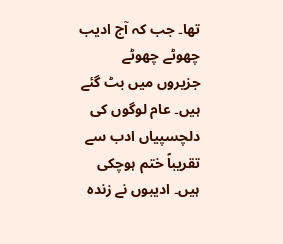تھا۔ جب کہ آج ادیب چھوٹے چھوٹے جزیروں میں بٹ گئے ہیں۔ عام لوگوں کی دلچسپیاں ادب سے تقریباً ختم ہوچکی ہیں۔ ادیبوں نے زندہ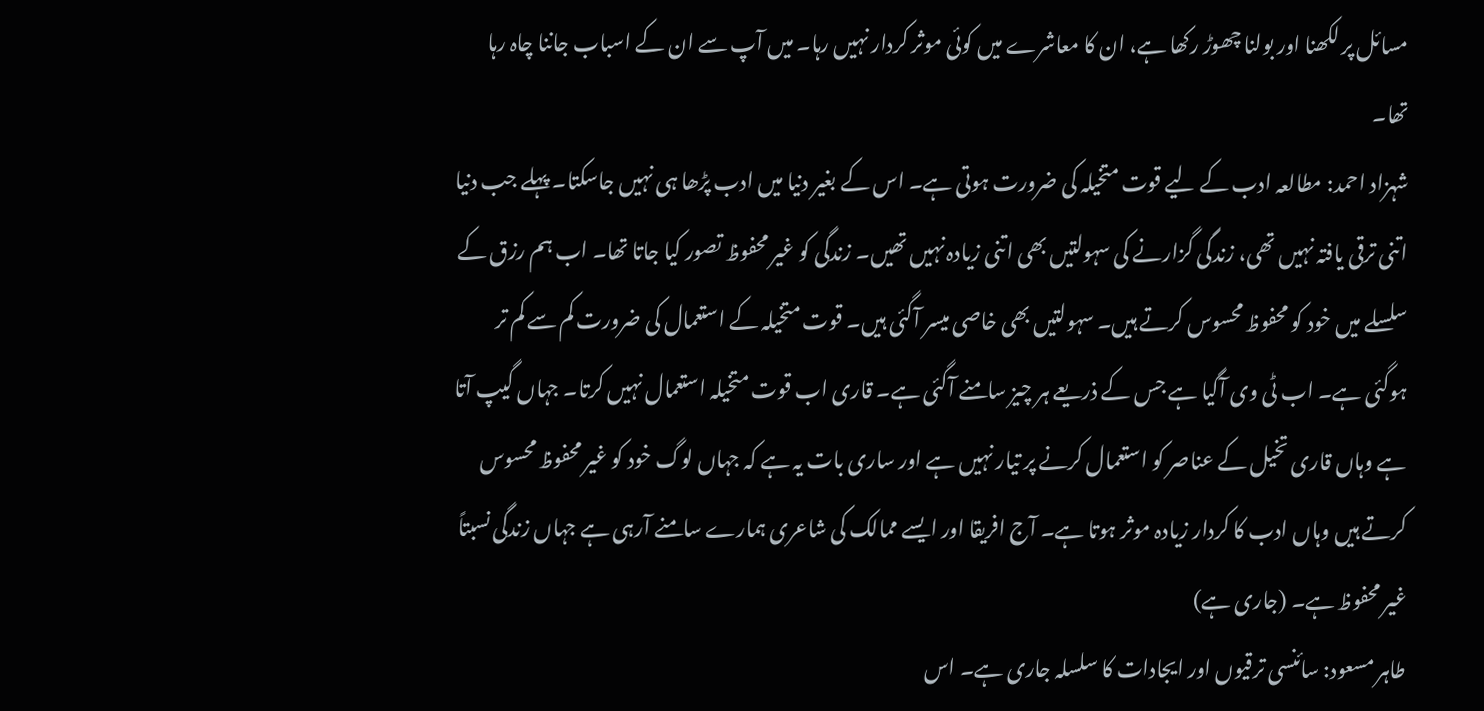مسائل پر لکھنا اور بولنا چھوڑ رکھا ہے، ان کا معاشرے میں کوئی موثر کردار نہیں رہا۔ میں آپ سے ان کے اسباب جاننا چاہ رہا تھا۔
شہزاد احمد: مطالعہ ادب کے لیے قوت متخیلہ کی ضرورت ہوتی ہے۔ اس کے بغیر دنیا میں ادب پڑھا ہی نہیں جاسکتا۔ پہلے جب دنیا اتنی ترقی یافتہ نہیں تھی، زندگی گزارنے کی سہولتیں بھی اتنی زیادہ نہیں تھیں۔ زندگی کو غیر محفوظ تصور کیا جاتا تھا۔ اب ہم رزق کے سلسلے میں خود کو محفوظ محسوس کرتے ہیں۔ سہولتیں بھی خاصی میسر آگئی ہیں۔ قوت متخیلہ کے استعمال کی ضرورت کم سے کم تر ہوگئی ہے۔ اب ٹی وی آگیا ہے جس کے ذریعے ہر چیز سامنے آگئی ہے۔ قاری اب قوت متخیلہ استعمال نہیں کرتا۔ جہاں گیپ آتا ہے وہاں قاری تخیل کے عناصر کو استعمال کرنے پر تیار نہیں ہے اور ساری بات یہ ہے کہ جہاں لوگ خود کو غیر محفوظ محسوس کرتے ہیں وہاں ادب کا کردار زیادہ موثر ہوتا ہے۔ آج افریقا اور ایسے ممالک کی شاعری ہمارے سامنے آرہی ہے جہاں زندگی نسبتاً غیر محفوظ ہے۔ (جاری ہے)
طاہر مسعود: سائنسی ترقیوں اور ایجادات کا سلسلہ جاری ہے۔ اس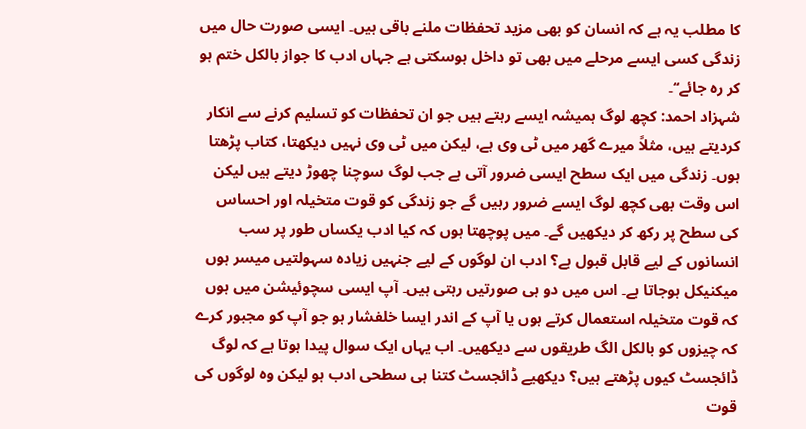کا مطلب یہ ہے کہ انسان کو بھی مزید تحفظات ملنے باقی ہیں۔ ایسی صورت حال میں زندگی کسی ایسے مرحلے میں بھی تو داخل ہوسکتی ہے جہاں ادب کا جواز بالکل ختم ہو کر رہ جائے‘‘۔
شہزاد احمد: کچھ لوگ ہمیشہ ایسے رہتے ہیں جو ان تحفظات کو تسلیم کرنے سے انکار کردیتے ہیں، مثلاً میرے گھر میں ٹی وی ہے، لیکن میں ٹی وی نہیں دیکھتا، کتاب پڑھتا ہوں۔ زندگی میں ایک سطح ایسی ضرور آتی ہے جب لوگ سوچنا چھوڑ دیتے ہیں لیکن اس وقت بھی کچھ لوگ ایسے ضرور رہیں گے جو زندگی کو قوت متخیلہ اور احساس کی سطح پر رکھ کر دیکھیں گے۔ میں پوچھتا ہوں کہ کیا ادب یکساں طور پر سب انسانوں کے لیے قابل قبول ہے؟ ادب ان لوگوں کے لیے جنہیں زیادہ سہولتیں میسر ہوں میکنیکل ہوجاتا ہے۔ اس میں دو ہی صورتیں رہتی ہیں۔ آپ ایسی سچوئیشن میں ہوں کہ قوت متخیلہ استعمال کرتے ہوں یا آپ کے اندر ایسا خلفشار ہو جو آپ کو مجبور کرے کہ چیزوں کو بالکل الگ طریقوں سے دیکھیں۔ اب یہاں ایک سوال پیدا ہوتا ہے کہ لوگ ڈائجسٹ کیوں پڑھتے ہیں؟ دیکھیے ڈائجسٹ کتنا ہی سطحی ادب ہو لیکن وہ لوگوں کی قوت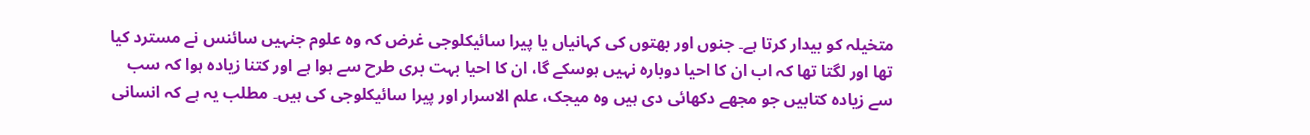متخیلہ کو بیدار کرتا ہے۔ جنوں اور بھتوں کی کہانیاں یا پیرا سائیکلوجی غرض کہ وہ علوم جنہیں سائنس نے مسترد کیا تھا اور لگتا تھا کہ اب ان کا احیا دوبارہ نہیں ہوسکے گا، ان کا احیا بہت بری طرح سے ہوا ہے اور کتنا زیادہ ہوا کہ سب سے زیادہ کتابیں جو مجھے دکھائی دی ہیں وہ میجک، علم الاسرار اور پیرا سائیکلوجی کی ہیں۔ مطلب یہ ہے کہ انسانی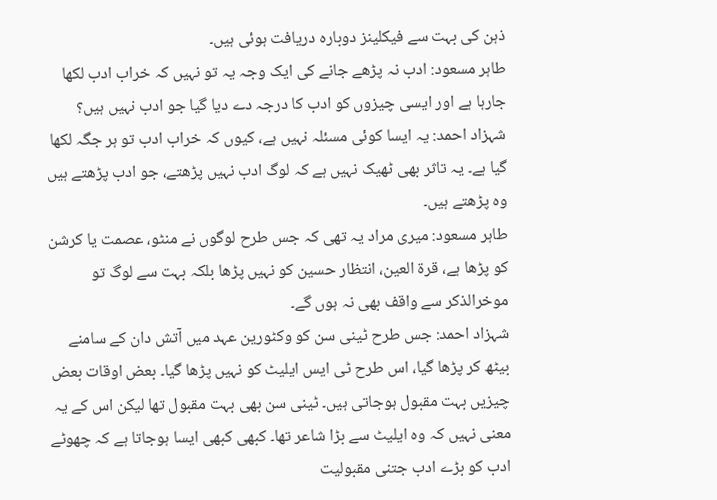ذہن کی بہت سے فیکلینز دوبارہ دریافت ہوئی ہیں۔
طاہر مسعود: ادب نہ پڑھے جانے کی ایک وجہ یہ تو نہیں کہ خراب ادب لکھا جارہا ہے اور ایسی چیزوں کو ادب کا درجہ دے دیا گیا جو ادب نہیں ہیں؟
شہزاد احمد: یہ ایسا کوئی مسئلہ نہیں ہے، کیوں کہ خراب ادب تو ہر جگہ لکھا گیا ہے۔ یہ تاثر بھی ٹھیک نہیں ہے کہ لوگ ادب نہیں پڑھتے، جو ادب پڑھتے ہیں وہ پڑھتے ہیں۔
طاہر مسعود: میری مراد یہ تھی کہ جس طرح لوگوں نے منٹو، عصمت یا کرشن کو پڑھا ہے، قرۃ العین، انتظار حسین کو نہیں پڑھا بلکہ بہت سے لوگ تو موخرالذکر سے واقف بھی نہ ہوں گے۔
شہزاد احمد: جس طرح ٹینی سن کو وکٹورین عہد میں آتش دان کے سامنے بیٹھ کر پڑھا گیا، اس طرح ٹی ایس ایلیٹ کو نہیں پڑھا گیا۔ بعض اوقات بعض چیزیں بہت مقبول ہوجاتی ہیں۔ ٹینی سن بھی بہت مقبول تھا لیکن اس کے یہ معنی نہیں کہ وہ ایلیٹ سے بڑا شاعر تھا۔ کبھی کبھی ایسا ہوجاتا ہے کہ چھوٹے ادب کو بڑے ادب جتنی مقبولیت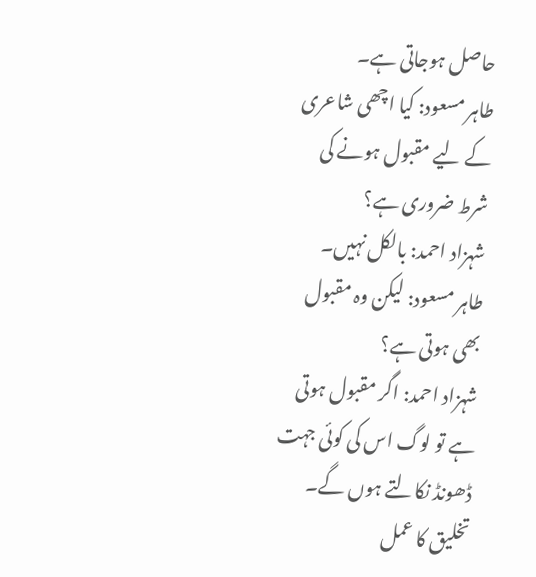حاصل ہوجاتی ہے۔
طاہر مسعود: کیا اچھی شاعری کے لیے مقبول ہونے کی شرط ضروری ہے؟
شہزاد احمد: بالکل نہیں۔
طاہر مسعود: لیکن وہ مقبول بھی ہوتی ہے؟
شہزاد احمد: اگر مقبول ہوتی ہے تو لوگ اس کی کوئی جہت ڈھونڈ نکالتے ہوں گے۔ تخلیق کا عمل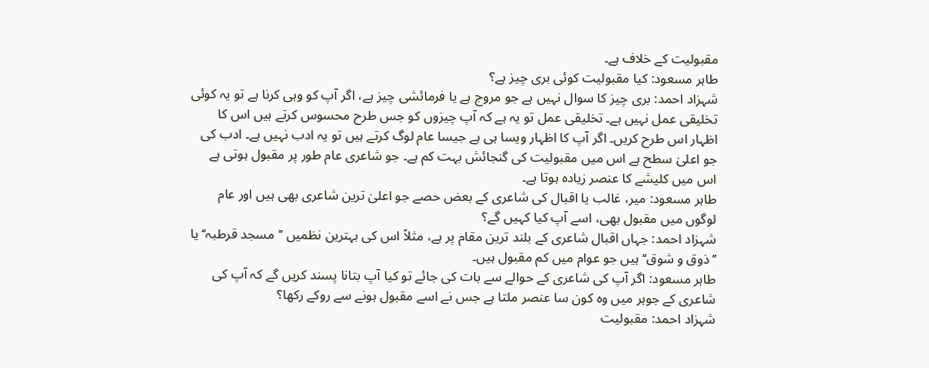مقبولیت کے خلاف ہے۔
طاہر مسعود: کیا مقبولیت کوئی بری چیز ہے؟
شہزاد احمد: بری چیز کا سوال نہیں ہے جو مروج ہے یا فرمائشی چیز ہے، اگر آپ کو وہی کرنا ہے تو یہ کوئی تخلیقی عمل نہیں ہے۔ تخلیقی عمل تو یہ ہے کہ آپ چیزوں کو جس طرح محسوس کرتے ہیں اس کا اظہار اس طرح کریں۔ اگر آپ کا اظہار ویسا ہی ہے جیسا عام لوگ کرتے ہیں تو یہ ادب نہیں ہے۔ ادب کی جو اعلیٰ سطح ہے اس میں مقبولیت کی گنجائش بہت کم ہے۔ جو شاعری عام طور پر مقبول ہوتی ہے اس میں کلیشے کا عنصر زیادہ ہوتا ہے۔
طاہر مسعود: میر، غالب یا اقبال کی شاعری کے بعض حصے جو اعلیٰ ترین شاعری بھی ہیں اور عام لوگوں میں مقبول بھی، اسے آپ کیا کہیں گے؟
شہزاد احمد: جہاں اقبال شاعری کے بلند ترین مقام پر ہے، مثلاً اس کی بہترین نظمیں ’’مسجد قرطبہ‘‘ یا ’’ذوق و شوق‘‘ ہیں جو عوام میں کم مقبول ہیں۔
طاہر مسعود: اگر آپ کی شاعری کے حوالے سے بات کی جائے تو کیا آپ بتانا پسند کریں گے کہ آپ کی شاعری کے جوہر میں وہ کون سا عنصر ملتا ہے جس نے اسے مقبول ہونے سے روکے رکھا؟
شہزاد احمد: مقبولیت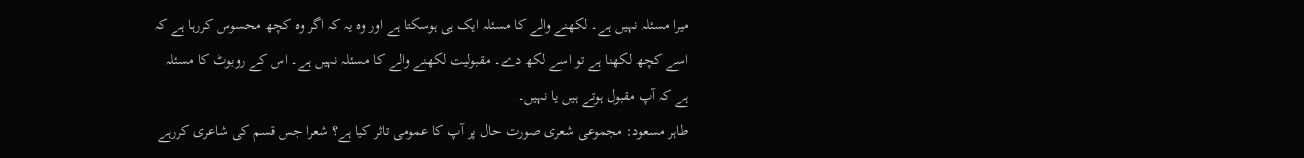میرا مسئلہ نہیں ہے۔ لکھنے والے کا مسئلہ ایک ہی ہوسکتا ہے اور وہ یہ کہ اگر وہ کچھ محسوس کررہا ہے کہ اسے کچھ لکھنا ہے تو اسے لکھ دے۔ مقبولیت لکھنے والے کا مسئلہ نہیں ہے۔ اس کے روبوٹ کا مسئلہ ہے کہ آپ مقبول ہوتے ہیں یا نہیں۔
طاہر مسعود: مجموعی شعری صورت حال پر آپ کا عمومی تاثر کیا ہے؟ شعرا جس قسم کی شاعری کررہے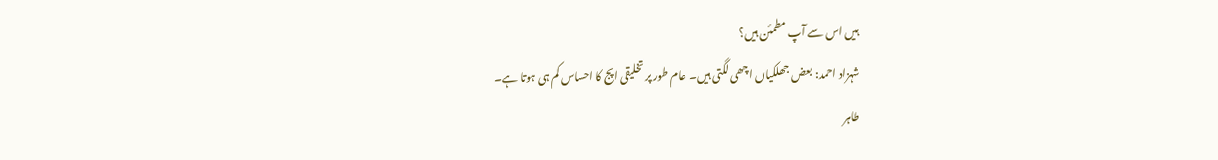ہیں اس سے آپ مطمئن ہیں؟
شہزاد احمد: بعض جھلکیاں اچھی لگتی ہیں۔ عام طور پر تخلیقی اپج کا احساس کم ہی ہوتا ہے۔
طاہر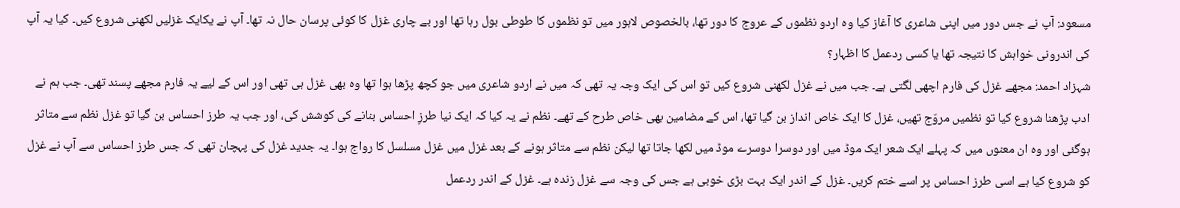مسعود: آپ نے جس دور میں اپنی شاعری کا آغاز کیا وہ اردو نظموں کے عروج کا دور تھا، بالخصوص لاہور میں تو نظموں کا طوطی بول رہا تھا اور بے چاری غزل کا کوئی پرسان حال نہ تھا۔ آپ نے یکایک غزلیں لکھنی شروع کیں۔ کیا یہ آپ کی اندرونی خواہش کا نتیجہ تھا یا کسی ردعمل کا اظہار؟
شہزاد احمد: مجھے غزل کی فارم اچھی لگتی ہے۔ جب میں نے غزل لکھنی شروع کیں تو اس کی ایک وجہ یہ تھی کہ میں نے اردو شاعری میں جو کچھ پڑھا ہوا تھا وہ بھی غزل ہی تھی اور اس کے لیے یہ فارم مجھے پسند تھی۔ جب ہم نے ادب پڑھنا شروع کیا تو نظمیں مروّج تھیں، غزل کا ایک خاص انداز بن گیا تھا، اس کے مضامین بھی خاص طرح کے تھے۔ نظم نے یہ کیا کہ ایک نیا طرزِ احساس بنانے کی کوشش کی، اور جب یہ طرز احساس بن گیا تو غزل نظم سے متاثر ہوگئی اور وہ ان معنوں میں کہ پہلے ایک شعر ایک موڈ میں اور دوسرا دوسرے موڈ میں لکھا جاتا تھا لیکن نظم سے متاثر ہونے کے بعد غزل میں غزل مسلسل کا رواج ہوا۔ یہ جدید غزل کی پہچان تھی کہ جس طرز احساس سے آپ نے غزل کو شروع کیا ہے اسی طرز احساس پر اسے ختم کریں۔ غزل کے اندر ایک بہت بڑی خوبی ہے جس کی وجہ سے غزل زندہ ہے۔ غزل کے اندر ردعمل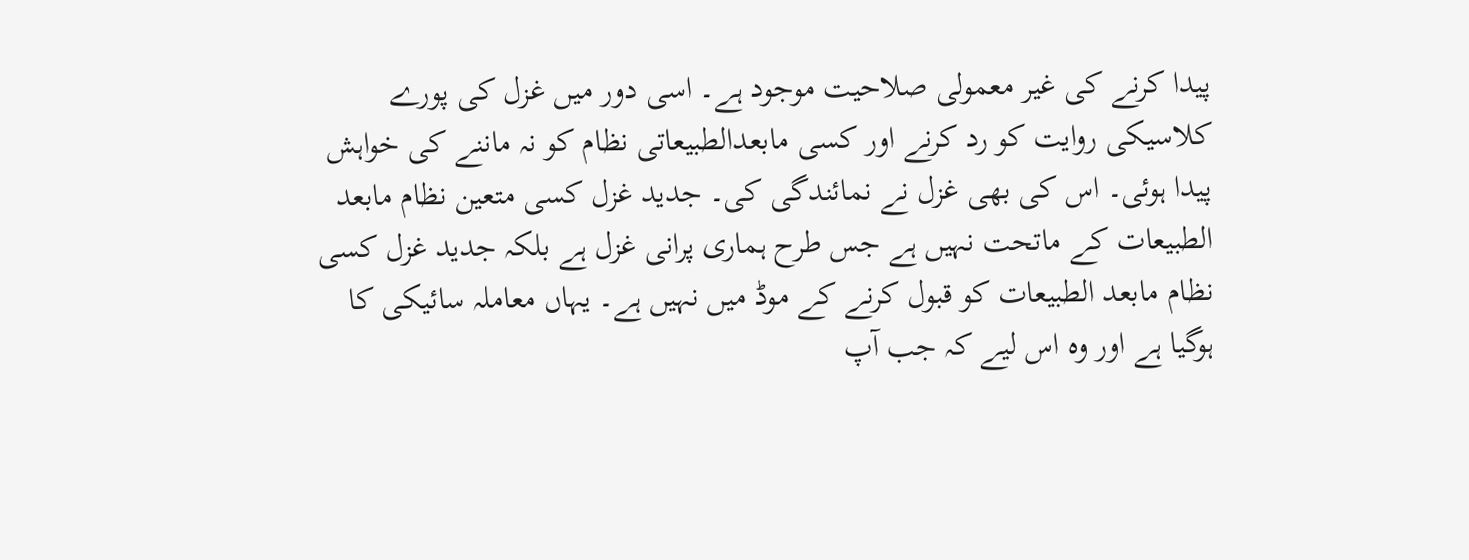پیدا کرنے کی غیر معمولی صلاحیت موجود ہے۔ اسی دور میں غزل کی پورے کلاسیکی روایت کو رد کرنے اور کسی مابعدالطبیعاتی نظام کو نہ ماننے کی خواہش پیدا ہوئی۔ اس کی بھی غزل نے نمائندگی کی۔ جدید غزل کسی متعین نظام مابعد الطبیعات کے ماتحت نہیں ہے جس طرح ہماری پرانی غزل ہے بلکہ جدید غزل کسی نظام مابعد الطبیعات کو قبول کرنے کے موڈ میں نہیں ہے۔ یہاں معاملہ سائیکی کا ہوگیا ہے اور وہ اس لیے کہ جب آپ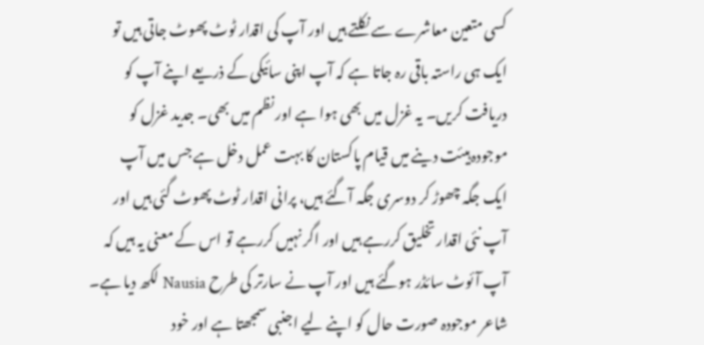کسی متعین معاشرے سے نکلتے ہیں اور آپ کی اقدار ٹوٹ پھوٹ جاتی ہیں تو ایک ہی راستہ باقی رہ جاتا ہے کہ آپ اپنی سائیکی کے ذریعے اپنے آپ کو دریافت کریں۔ یہ غزل میں بھی ہوا ہے اور نظم میں بھی۔ جدید غزل کو موجودہ ہیئت دینے میں قیام پاکستان کا بہت عمل دخل ہے جس میں آپ ایک جگہ چھوڑ کر دوسری جگہ آگئے ہیں، پرانی اقدار ٹوٹ پھوٹ گئی ہیں اور آپ نئی اقدار تخلیق کررہے ہیں اور اگر نہیں کررہے تو اس کے معنی یہ ہیں کہ آپ آئوٹ سائڈر ہوگئے ہیں اور آپ نے سارتر کی طرح Nausia لکھ دیا ہے۔ شاعر موجودہ صورت حال کو اپنے لیے اجنبی سمجھتا ہے اور خود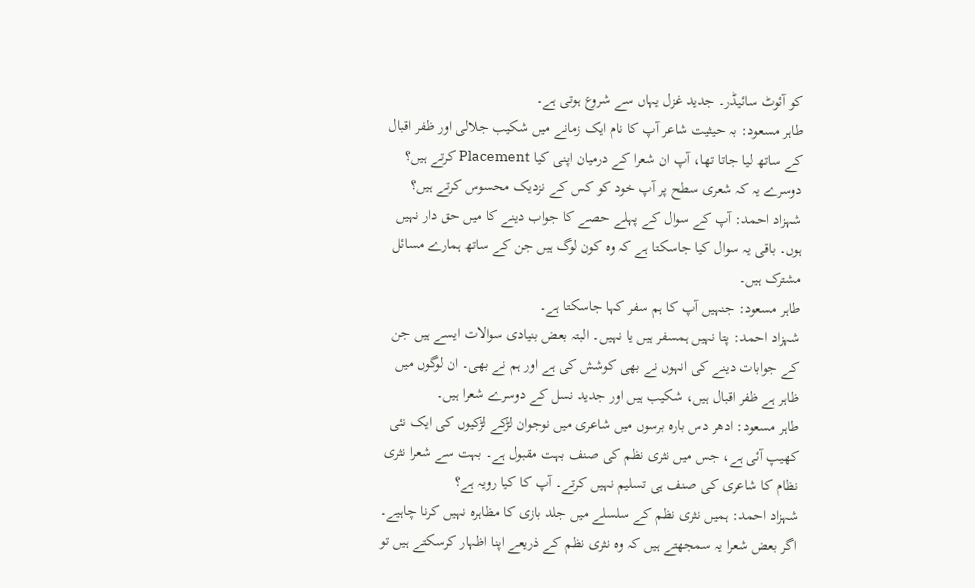کو آئوٹ سائیڈر۔ جدید غزل یہاں سے شروع ہوتی ہے۔
طاہر مسعود: بہ حیثیت شاعر آپ کا نام ایک زمانے میں شکیب جلالی اور ظفر اقبال کے ساتھ لیا جاتا تھا، آپ ان شعرا کے درمیان اپنی کیا Placement کرتے ہیں؟ دوسرے یہ کہ شعری سطح پر آپ خود کو کس کے نزدیک محسوس کرتے ہیں؟
شہزاد احمد: آپ کے سوال کے پہلے حصے کا جواب دینے کا میں حق دار نہیں ہوں۔ باقی یہ سوال کیا جاسکتا ہے کہ وہ کون لوگ ہیں جن کے ساتھ ہمارے مسائل مشترک ہیں۔
طاہر مسعود: جنہیں آپ کا ہم سفر کہا جاسکتا ہے۔
شہزاد احمد: پتا نہیں ہمسفر ہیں یا نہیں۔ البتہ بعض بنیادی سوالات ایسے ہیں جن کے جوابات دینے کی انہوں نے بھی کوشش کی ہے اور ہم نے بھی۔ ان لوگوں میں ظاہر ہے ظفر اقبال ہیں، شکیب ہیں اور جدید نسل کے دوسرے شعرا ہیں۔
طاہر مسعود: ادھر دس بارہ برسوں میں شاعری میں نوجوان لڑکے لڑکیوں کی ایک نئی کھیپ آئی ہے، جس میں نثری نظم کی صنف بہت مقبول ہے۔ بہت سے شعرا نثری نظام کا شاعری کی صنف ہی تسلیم نہیں کرتے۔ آپ کا کیا رویہ ہے؟
شہزاد احمد: ہمیں نثری نظم کے سلسلے میں جلد بازی کا مظاہرہ نہیں کرنا چاہیے۔ اگر بعض شعرا یہ سمجھتے ہیں کہ وہ نثری نظم کے ذریعے اپنا اظہار کرسکتے ہیں تو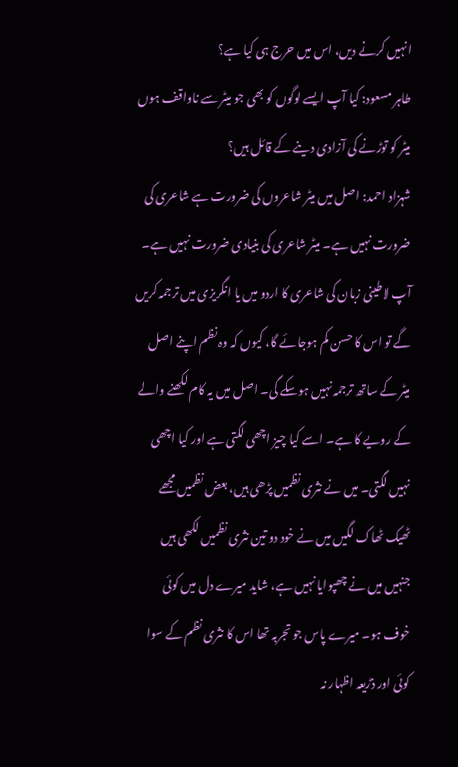انہیں کرنے دیں، اس میں حرج ہی کیا ہے؟
طاہر مسعود: کیا آپ ایسے لوگوں کو بھی جو میٹر سے ناواقف ہوں میٹر کو توڑنے کی آزادی دینے کے قائل ہیں؟
شہزاد احمد: اصل میں میٹر شاعروں کی ضرورت ہے شاعری کی ضرورت نہیں ہے۔ میٹر شاعری کی بنیادی ضرورت نہیں ہے۔ آپ لاطینی زبان کی شاعری کا اردو میں یا انگریزی میں ترجمہ کریں گے تو اس کا حسن کم ہوجائے گا، کیوں کہ وہ نظم اپنے اصل میٹر کے ساتھ ترجمہ نہیں ہوسکے گی۔ اصل میں یہ کام لکھنے والے کے رویے کا ہے۔ اسے کیا چیز اچھی لگتی ہے اور کیا اچھی نہیں لگتی۔ میں نے نثری نظمیں پڑھی ہیں، بعض نظمیں مجھے ٹھیک ٹھاک لگیں میں نے خود دو تین نثری نظمیں لکھی ہیں جنہیں میں نے چھپوایا نہیں ہے، شاید میرے دل میں کوئی خوف ہو۔ میرے پاس جو تجربہ تھا اس کا نثری نظم کے سوا کوئی اور ذڑیعہ اظہار نہ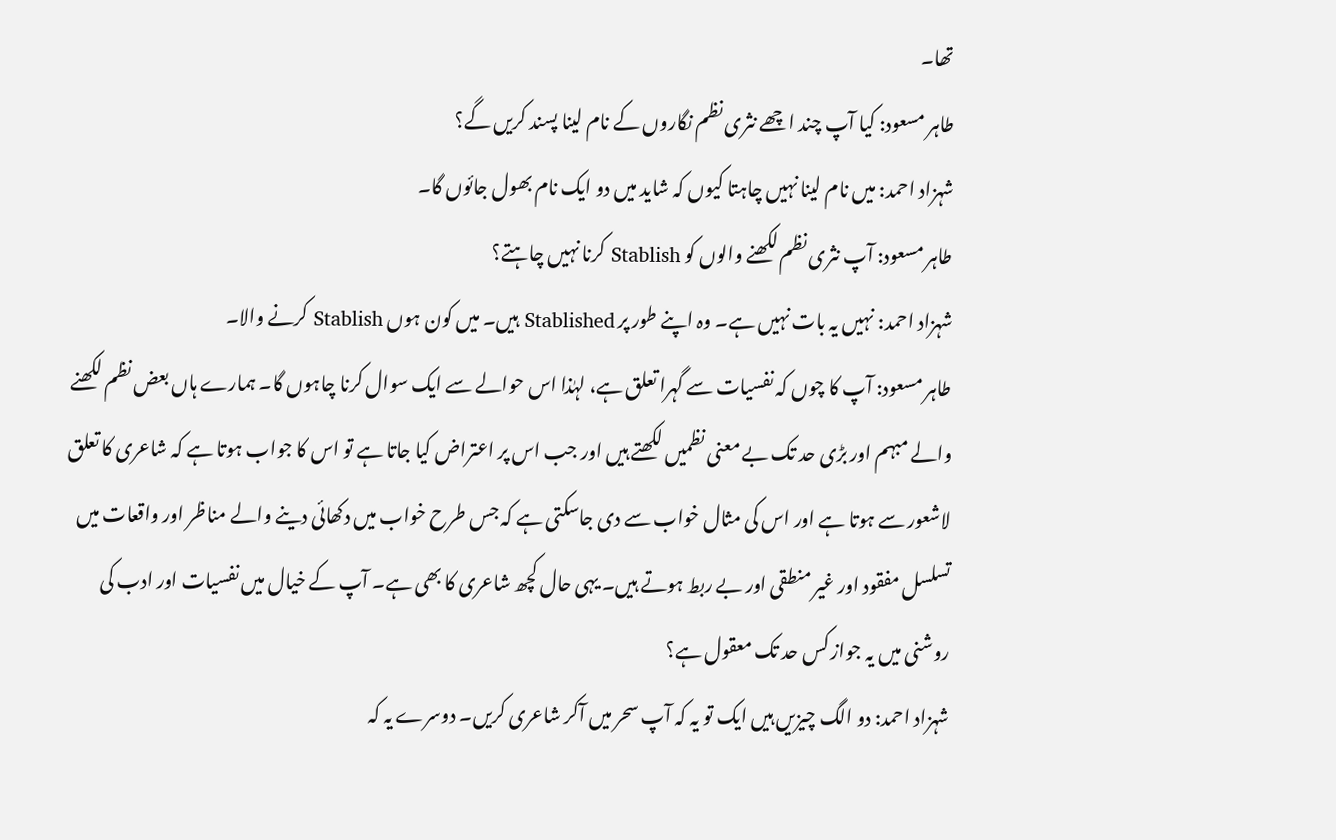تھا۔
طاہر مسعود: کیا آپ چند اچھے نثری نظم نگاروں کے نام لینا پسند کریں گے؟
شہزاد احمد: میں نام لینا نہیں چاہتا کیوں کہ شاید میں دو ایک نام بھول جائوں گا۔
طاہر مسعود: آپ نثری نظم لکھنے والوں کو Stablish کرنا نہیں چاہتے؟
شہزاد احمد: نہیں یہ بات نہیں ہے۔ وہ اپنے طور پر Stablished ہیں۔ میں کون ہوں Stablish کرنے والا۔
طاہر مسعود: آپ کا چوں کہ نفسیات سے گہرا تعلق ہے، لہٰذا اس حوالے سے ایک سوال کرنا چاہوں گا۔ ہمارے ہاں بعض نظم لکھنے والے مبہم اور بڑی حد تک بے معنی نظمیں لکھتے ہیں اور جب اس پر اعتراض کیا جاتا ہے تو اس کا جواب ہوتا ہے کہ شاعری کا تعلق لاشعور سے ہوتا ہے اور اس کی مثال خواب سے دی جاسکتی ہے کہ جس طرح خواب میں دکھائی دینے والے مناظر اور واقعات میں تسلسل مفقود اور غیر منطقی اور بے ربط ہوتے ہیں۔ یہی حال کچھ شاعری کا بھی ہے۔ آپ کے خیال میں نفسیات اور ادب کی روشنی میں یہ جواز کس حد تک معقول ہے؟
شہزاد احمد: دو الگ چیزیں ہیں ایک تو یہ کہ آپ سحر میں آکر شاعری کریں۔ دوسرے یہ کہ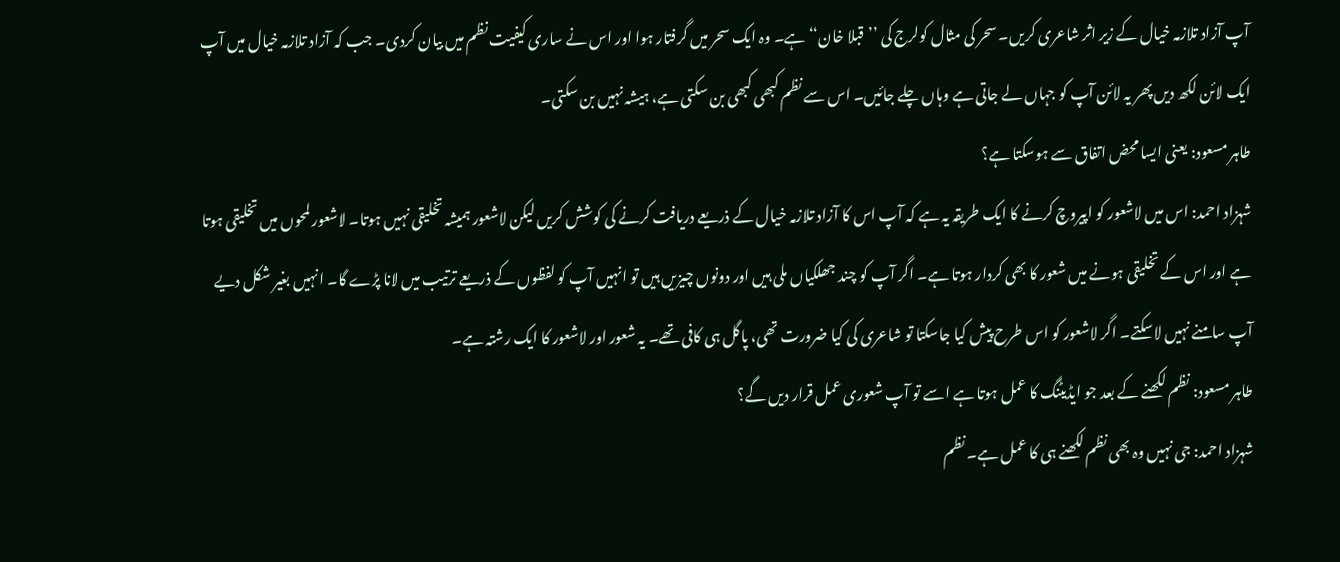آپ آزاد تلازمہ خیال کے زیر اثر شاعری کریں۔ سحر کی مثال کولرج کی ’’قبلا خان‘‘ ہے۔ وہ ایک سحر میں گرفتار ہوا اور اس نے ساری کیفیت نظم میں بیان کردی۔ جب کہ آزاد تلازمہ خیال میں آپ ایک لائن لکھ دیں پھر یہ لائن آپ کو جہاں لے جاتی ہے وہاں چلے جائیں۔ اس سے نظم کبھی کبھی بن سکتی ہے، ہیشہ نہیں بن سکتی۔
طاہر مسعود: یعنی ایسا محض اتفاق سے ہوسکتا ہے؟
شہزاد احمد: اس میں لاشعور کو اپیروچ کرنے کا ایک طریقہ یہ ہے کہ آپ اس کا آزاد تلازمہ خیال کے ذریعے دریافت کرنے کی کوشش کریں لیکن لاشعور ہمیشہ تخلیقی نہیں ہوتا۔ لاشعور لمحوں میں تخلیقی ہوتا ہے اور اس کے تخلیقی ہونے میں شعور کا بھی کردار ہوتا ہے۔ اگر آپ کو چند جھلکیاں ملی ہیں اور دونوں چیزیں ہیں تو انہیں آپ کو لفظوں کے ذریعے ترتیب میں لانا پڑے گا۔ انہیں بغیر شکل دیے آپ سامنے نہیں لاسکتے۔ اگر لاشعور کو اس طرح پیش کیا جاسکتا تو شاعری کی کیا ضرورت تھی، پاگل ہی کافی تھے۔ یہ شعور اور لاشعور کا ایک رشتہ ہے۔
طاہر مسعود: نظم لکھنے کے بعد جو ایڈیٹنگ کا عمل ہوتا ہے اسے تو آپ شعوری عمل قرار دیں گے؟
شہزاد احمد: جی نہیں وہ بھی نظم لکھنے ہی کا عمل ہے۔ نظم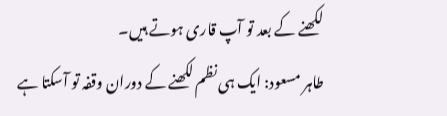لکھنے کے بعد تو آپ قاری ہوتے ہیں۔
طاہر مسعود: ایک ہی نظم لکھنے کے دوران وقفہ تو آسکتا ہے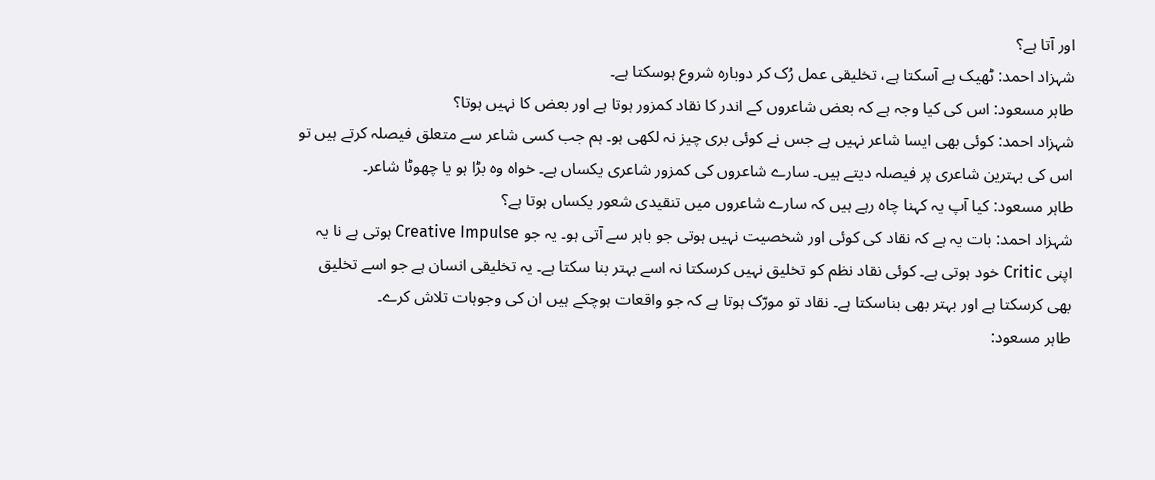اور آتا ہے؟
شہزاد احمد: ٹھیک ہے آسکتا ہے، تخلیقی عمل رُک کر دوبارہ شروع ہوسکتا ہے۔
طاہر مسعود: اس کی کیا وجہ ہے کہ بعض شاعروں کے اندر کا نقاد کمزور ہوتا ہے اور بعض کا نہیں ہوتا؟
شہزاد احمد: کوئی بھی ایسا شاعر نہیں ہے جس نے کوئی بری چیز نہ لکھی ہو۔ ہم جب کسی شاعر سے متعلق فیصلہ کرتے ہیں تو اس کی بہترین شاعری پر فیصلہ دیتے ہیں۔ سارے شاعروں کی کمزور شاعری یکساں ہے۔ خواہ وہ بڑا ہو یا چھوٹا شاعر۔
طاہر مسعود: کیا آپ یہ کہنا چاہ رہے ہیں کہ سارے شاعروں میں تنقیدی شعور یکساں ہوتا ہے؟
شہزاد احمد: بات یہ ہے کہ نقاد کی کوئی اور شخصیت نہیں ہوتی جو باہر سے آتی ہو۔ یہ جو Creative Impulse ہوتی ہے نا یہ اپنی Critic خود ہوتی ہے۔ کوئی نقاد نظم کو تخلیق نہیں کرسکتا نہ اسے بہتر بنا سکتا ہے۔ یہ تخلیقی انسان ہے جو اسے تخلیق بھی کرسکتا ہے اور بہتر بھی بناسکتا ہے۔ نقاد تو مورّک ہوتا ہے کہ جو واقعات ہوچکے ہیں ان کی وجوہات تلاش کرے۔
طاہر مسعود: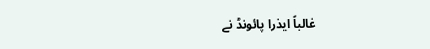غالباً ایذرا پائونڈ نے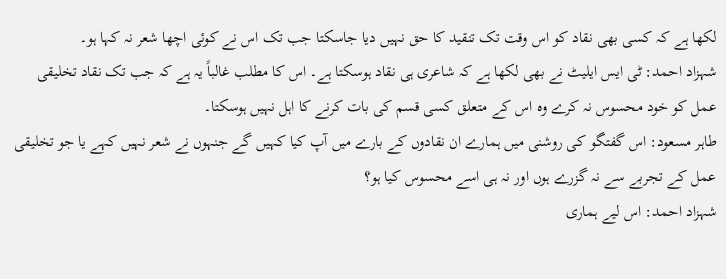لکھا ہے کہ کسی بھی نقاد کو اس وقت تک تنقید کا حق نہیں دیا جاسکتا جب تک اس نے کوئی اچھا شعر نہ کہا ہو۔
شہزاد احمد: ٹی ایس ایلیٹ نے بھی لکھا ہے کہ شاعری ہی نقاد ہوسکتا ہے۔ اس کا مطلب غالباً یہ ہے کہ جب تک نقاد تخلیقی عمل کو خود محسوس نہ کرے وہ اس کے متعلق کسی قسم کی بات کرنے کا اہل نہیں ہوسکتا۔
طاہر مسعود: اس گفتگو کی روشنی میں ہمارے ان نقادوں کے بارے میں آپ کیا کہیں گے جنہوں نے شعر نہیں کہے یا جو تخلیقی عمل کے تجربے سے نہ گزرے ہوں اور نہ ہی اسے محسوس کیا ہو؟
شہزاد احمد: اس لیے ہماری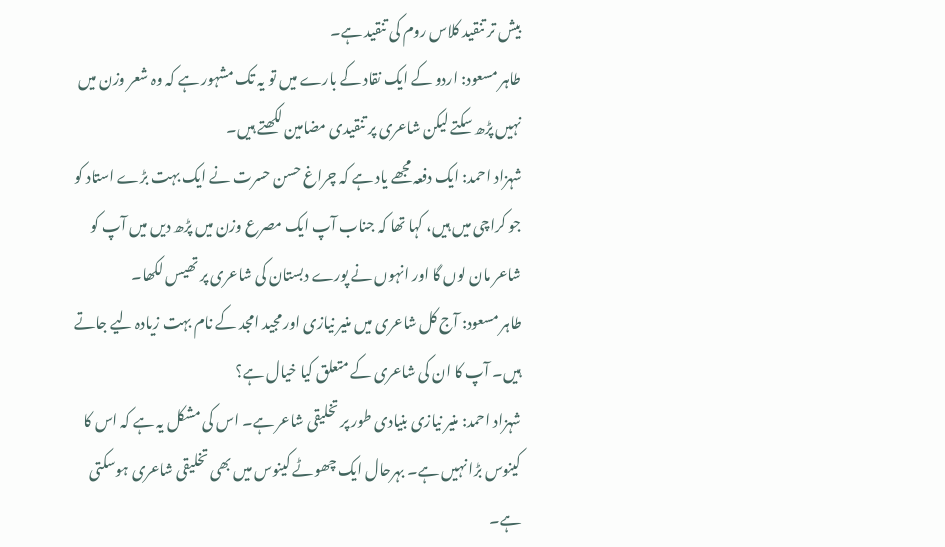بیش تر تنقید کلاس روم کی تنقید ہے۔
طاہر مسعود: اردو کے ایک نقاد کے بارے میں تو یہ تک مشہور ہے کہ وہ شعر وزن میں نہیں پڑھ سکتے لیکن شاعری پر تنقیدی مضامین لکھتے ہیں۔
شہزاد احمد: ایک دفعہ مجھے یاد ہے کہ چراغ حسن حسرت نے ایک بہت بڑے استاد کو جو کراچی میں ہیں، کہا تھا کہ جناب آپ ایک مصرع وزن میں پڑھ دیں میں آپ کو شاعر مان لوں گا اور انہوں نے پورے دبستان کی شاعری پر تھیس لکھا۔
طاہر مسعود: آج کل شاعری میں منیر نیازی اور مجید امجد کے نام بہت زیادہ لیے جاتے ہیں۔ آپ کا ان کی شاعری کے متعلق کیا خیال ہے؟
شہزاد احمد: منیر نیازی بنیادی طور پر تخلیقی شاعر ہے۔ اس کی مشکل یہ ہے کہ اس کا کینوس بڑا نہیں ہے۔ بہرحال ایک چھوٹے کینوس میں بھی تخلیقی شاعری ہوسکتی ہے۔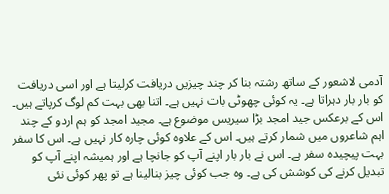آدمی لاشعور کے ساتھ رشتہ بنا کر چند چیزیں دریافت کرلیتا ہے اور اسی دریافت کو بار بار دہراتا ہے۔ یہ کوئی چھوٹی بات نہیں ہے۔ اتنا بھی بہت کم لوگ کرپاتے ہیں۔ اس کے برعکس جید امجد بڑا سیریس موضوع ہے۔ مجید امجد کو ہم اردو کے چند اہم شاعروں میں شمار کرتے ہیں۔ اس کے علاوہ کوئی چارہ کار نہیں ہے۔ اس کا سفر بہت پیچیدہ سفر ہے۔ اس نے بار بار اپنے آپ کو جانچا ہے اور ہمیشہ اپنے آپ کو تبدیل کرنے کی کوشش کی ہے۔ وہ جب کوئی چیز بنالینا ہے تو پھر کوئی نئی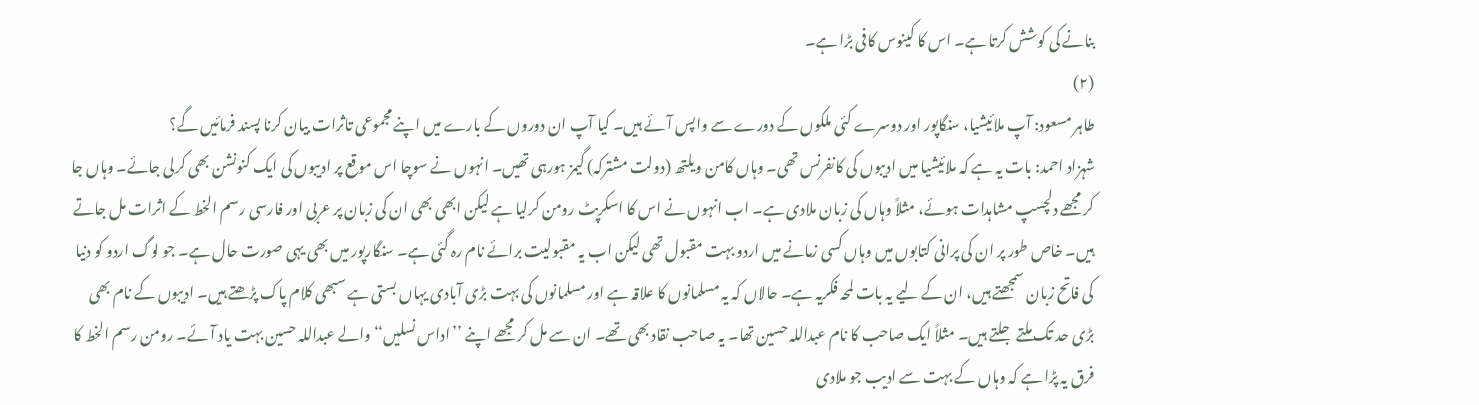بنانے کی کوشش کرتا ہے۔ اس کا کینوس کافی بڑا ہے۔
(۲)
طاہر مسعود: آپ ملائیشیا، سنگاپور اور دوسرے کئی ملکوں کے دورے سے واپس آئے ہیں۔ کیا آپ ان دوروں کے بارے میں اپنے مجموعی تاثرات بیان کرنا پسند فرمائیں گے؟
شہزاد احمد: بات یہ ہے کہ ملائیشیا میں ادیبوں کی کانفرنس تھی۔ وہاں کامن ویلتھ (دولت مشترکہ) گیمز ہورہی تھیں۔ انہوں نے سوچا اس موقع پر ادیبوں کی ایک کنونشن بھی کرلی جائے۔ وہاں جا کر مجھے دلچسپ مشاہدات ہوئے، مثلاً وہاں کی زبان ملادی ہے۔ اب انہوں نے اس کا اسکرپٹ رومن کرلیا ہے لیکن ابھی بھی ان کی زبان پر عربی اور فارسی رسم الخط کے اثرات مل جاتے ہیں۔ خاص طور پر ان کی پرانی کتابوں میں وہاں کسی زمانے میں اردو بہت مقبول تھی لیکن اب یہ مقبولیت برائے نام رہ گئی ہے۔ سنگارپور میں بھی یہی صورت حال ہے۔ جو لوگ اردو کو دنیا کی فاتح زبان سمجھتے ہیں، ان کے لیے یہ بات لمحہ فکریہ ہے۔ حالاں کہ یہ مسلمانوں کا علاقہ ہے اور مسلمانوں کی بہت بڑی آبادی یہاں بستی ہے سبھی کلام پاک پڑھتے ہیں۔ ادیبوں کے نام بھی بڑی حد تک ملتے جلتے ہیں۔ مثلاً ایک صاحب کا نام عبداللہ حسین تھا۔ یہ صاحب نقاد بھی تھے۔ ان سے مل کر مجھے اپنے ’’اداس نسلیں‘‘ والے عبداللہ حسین بہت یاد آئے۔ رومن رسم الخط کا فرق یہ پڑا ہے کہ وہاں کے بہت سے ادیب جو ملادی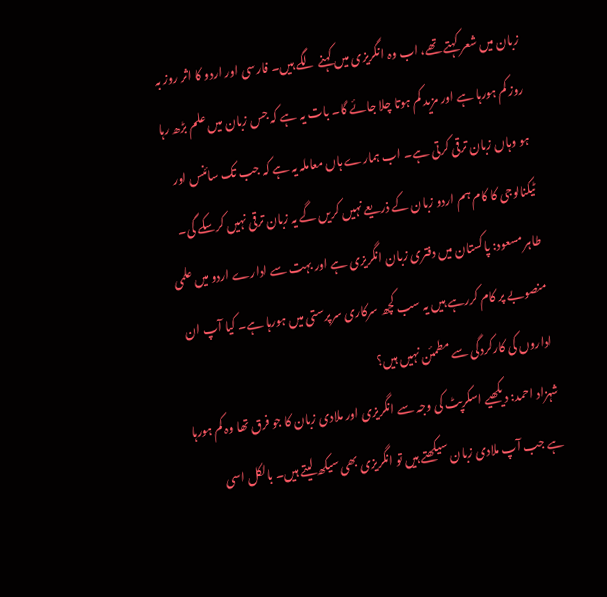زبان میں شعر کہتے تھے، اب وہ انگریزی میں کہنے لگے ہیں۔ فارسی اور اردو کا اثر روز بہ روز کم ہورہا ہے اور مزید کم ہوتا چلا جائے گا۔ بات یہ ہے کہ جس زبان میں علم بڑھ رہا ہو وہاں زبان ترقی کرتی ہے۔ اب ہمارے ہاں معاملہ یہ ہے کہ جب تک سائنس اور ٹیکنالوجی کا کام ہم اردو زبان کے ذریعے نہیں کریں گے یہ زبان ترقی نہیں کرسکے گی۔
طاہر مسعود: پاکستان میں دفتری زبان انگریزی ہے اور بہت سے ادارے اردو میں علمی منصوبے پر کام کررہے ہیں یہ سب کچھ سرکاری سرپرستی میں ہورہا ہے۔ کیا آپ ان اداروں کی کارکردگی سے مطمئن نہیں ہیں؟
شہزاد احمد: دیکھیے اسکرپٹ کی وجہ سے انگریزی اور ملادی زبان کا جو فرق تھا وہ کم ہورہا ہے جب آپ ملادی زبان سیکھتے ہیں تو انگریزی بھی سیکھ لیتے ہیں۔ بالکل اسی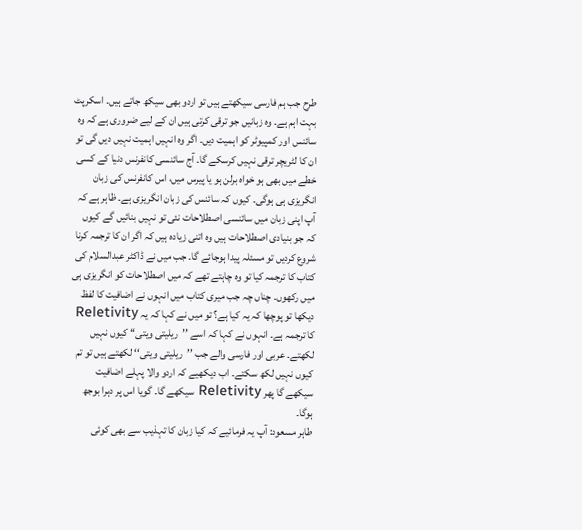طرح جب ہم فارسی سیکھتے ہیں تو اردو بھی سیکھ جاتے ہیں۔ اسکرپٹ بہت اہم ہے۔ وہ زبانیں جو ترقی کرتی ہیں ان کے لیے ضروری ہے کہ وہ سائنس اور کمپیوٹر کو اہمیت دیں۔ اگر وہ انہیں اہمیت نہیں دیں گی تو ان کا لٹریچر ترقی نہیں کرسکے گا۔ آج سائنسی کانفرنس دنیا کے کسی خطے میں بھی ہو خواہ برلن ہو یا پیرس میں، اس کانفرنس کی زبان انگریزی ہی ہوگی۔ کیوں کہ سائنس کی زبان انگریزی ہے۔ ظاہر ہے کہ آپ اپنی زبان میں سائنسی اصطلاحات نئی تو نہیں بنائیں گے کیوں کہ جو بنیادی اصطلاحات ہیں وہ اتنی زیادہ ہیں کہ اگر ان کا ترجمہ کرنا شروع کردیں تو مسئلہ پیدا ہوجائے گا۔ جب میں نے ڈاکٹر عبدالسلام کی کتاب کا ترجمہ کیا تو وہ چاہتے تھے کہ میں اصطلاحات کو انگریزی ہی میں رکھوں۔ چناں چہ جب میری کتاب میں انہوں نے اضافیت کا لفظ دیکھا تو پوچھا کہ یہ کیا ہے؟ تو میں نے کہا کہ یہ Reletivity کا ترجمہ ہے۔ انہوں نے کہا کہ اسے ’’ریلیتی ویتی‘‘ کیوں نہیں لکھتے۔ عربی اور فارسی والے جب ’’ریلیتی ویتی‘‘ لکھتے ہیں تو تم کیوں نہیں لکھ سکتے۔ اب دیکھیے کہ اردو والا پہلے اضافیت سیکھے گا پھر Reletivity سیکھے گا۔ گویا اس پر دہرا بوجھ ہوگا۔
طاہر مسعود: آپ یہ فرمائیے کہ کیا زبان کا تہذیب سے بھی کوئی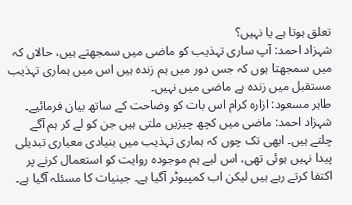تعلق ہوتا ہے یا نہیں؟
شہزاد احمد: آپ ساری تہذیب کو ماضی میں سمجھتے ہیں، حالاں کہ میں سمجھتا ہوں کہ جس دور میں ہم زندہ ہیں اس میں ہماری تہذیب مستقبل میں زندہ ہے ماضی میں نہیں۔
طاہر مسعود: ازارہ کرام اس بات کو وضاحت کے ساتھ بیان فرمائیے۔
شہزاد احمد: ماضی میں کچھ چیزیں ملتی ہیں جن کو لے کر ہم آگے چلتے ہیں۔ ابھی تک چوں کہ ہماری تہذیب میں بنیادی معیاری تبدیلی پیدا نہیں ہوئی تھی، اس لیے ہم موجودہ روایت کو استعمال کرنے پر اکتفا کرتے رہے ہیں لیکن اب کمپیوٹر آگیا ہے۔ جینیات کا مسئلہ آگیا ہے۔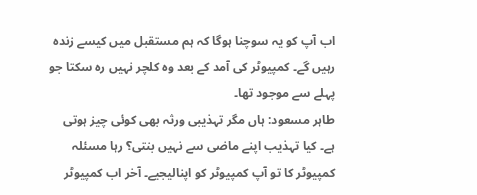اب آپ کو یہ سوچنا ہوگا کہ ہم مستقبل میں کیسے زندہ رہیں گے۔ کمپیوٹر کی آمد کے بعد وہ کلچر نہیں رہ سکتا جو پہلے سے موجود تھا۔
طاہر مسعود: ہاں مگر تہذیبی ورثہ بھی کوئی چیز ہوتی ہے۔ کیا تہذیب اپنے ماضی سے نہیں بنتی؟ رہا مسئلہ کمپیوٹر کا تو آپ کمپیوٹر کو اپنالیجیے۔ آخر اب کمپیوٹر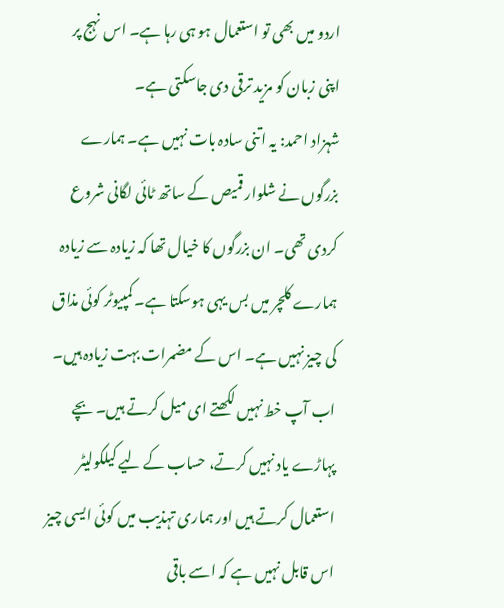اردو میں بھی تو استعمال ہو ہی رہا ہے۔ اس نہج پر اپنی زبان کو مزید ترقی دی جاسکتی ہے۔
شہزاد احمد: یہ اتنی سادہ بات نہیں ہے۔ ہمارے بزرگوں نے شلوار قمیص کے ساتھ ٹائی لگانی شروع کردی تھی۔ ان بزرگوں کا خیال تھا کہ زیادہ سے زیادہ ہمارے کلچر میں بس یہی ہوسکتا ہے۔ کمپیوٹر کوئی مذاق کی چیز نہیں ہے۔ اس کے مضمرات بہت زیادہ ہیں۔ اب آپ خط نہیں لکھتے ای میل کرتے ہیں۔ بچے پہاڑے یاد نہیں کرتے، حساب کے لیے کیلکولیٹر استعمال کرتے ہیں اور ہماری تہذیب میں کوئی ایسی چیز اس قابل نہیں ہے کہ اسے باقی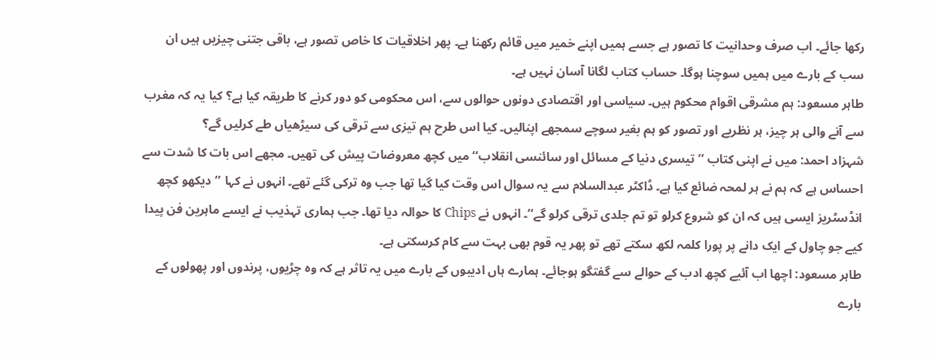رکھا جائے۔ اب صرف وحدانیت کا تصور ہے جسے ہمیں اپنے خمیر میں قائم رکھنا ہے۔ پھر اخلاقیات کا خاص تصور ہے، باقی جتنی چیزیں ہیں ان سب کے بارے میں ہمیں سوچنا ہوگا۔ حساب کتاب لگانا آسان نہیں ہے۔
طاہر مسعود: ہم مشرقی اقوام محکوم ہیں۔ سیاسی اور اقتصادی دونوں حوالوں سے، اس محکومی کو دور کرنے کا طریقہ کیا ہے؟ کیا یہ کہ مغرب سے آنے والی ہر چیز، ہر نظریے اور تصور کو ہم بغیر سوچے سمجھے اپنالیں۔ کیا اس طرح ہم تیزی سے ترقی کی سیڑھیاں طے کرلیں گے؟
شہزاد احمد: میں نے اپنی کتاب ’’تیسری دنیا کے مسائل اور سائنسی انقلاب‘‘ میں کچھ معروضات پیش کی تھیں۔ مجھے اس بات کا شدت سے احساس ہے کہ ہم نے ہر لمحہ ضائع کیا ہے۔ ڈاکٹر عبدالسلام سے یہ سوال اس وقت کیا گیا تھا جب وہ ترکی گئے تھے۔ انہوں نے کہا ’’دیکھو کچھ انڈسٹریز ایسی ہیں کہ ان کو شروع کرلو تو تم جلدی ترقی کرلو گے‘‘۔ انہوں نے Chips کا حوالہ دیا تھا۔ جب ہماری تہذیب نے ایسے ماہرین فن پیدا کیے جو چاول کے ایک دانے پر پورا کلمہ لکھ سکتے تھے تو پھر یہ قوم بھی بہت سے کام کرسکتی ہے۔
طاہر مسعود: اچھا اب آئیے کچھ ادب کے حوالے سے گفتگو ہوجائے۔ ہمارے ہاں ادیبوں کے بارے میں یہ تاثر ہے کہ وہ چڑیوں، پرندوں اور پھولوں کے بارے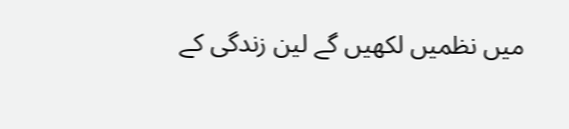میں نظمیں لکھیں گے لین زندگی کے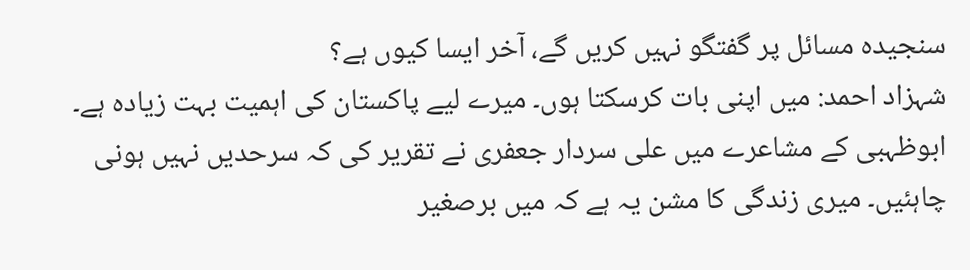سنجیدہ مسائل پر گفتگو نہیں کریں گے، آخر ایسا کیوں ہے؟
شہزاد احمد: میں اپنی بات کرسکتا ہوں۔ میرے لیے پاکستان کی اہمیت بہت زیادہ ہے۔ ابوظہبی کے مشاعرے میں علی سردار جعفری نے تقریر کی کہ سرحدیں نہیں ہونی چاہئیں۔ میری زندگی کا مشن یہ ہے کہ میں برصغیر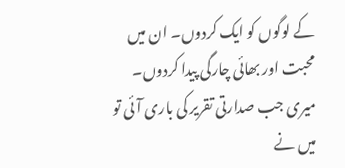کے لوگوں کو ایک کردوں۔ ان میں محبت اور بھائی چارگی پیدا کردوں۔ میری جب صدارتی تقریر کی باری آئی تو میں نے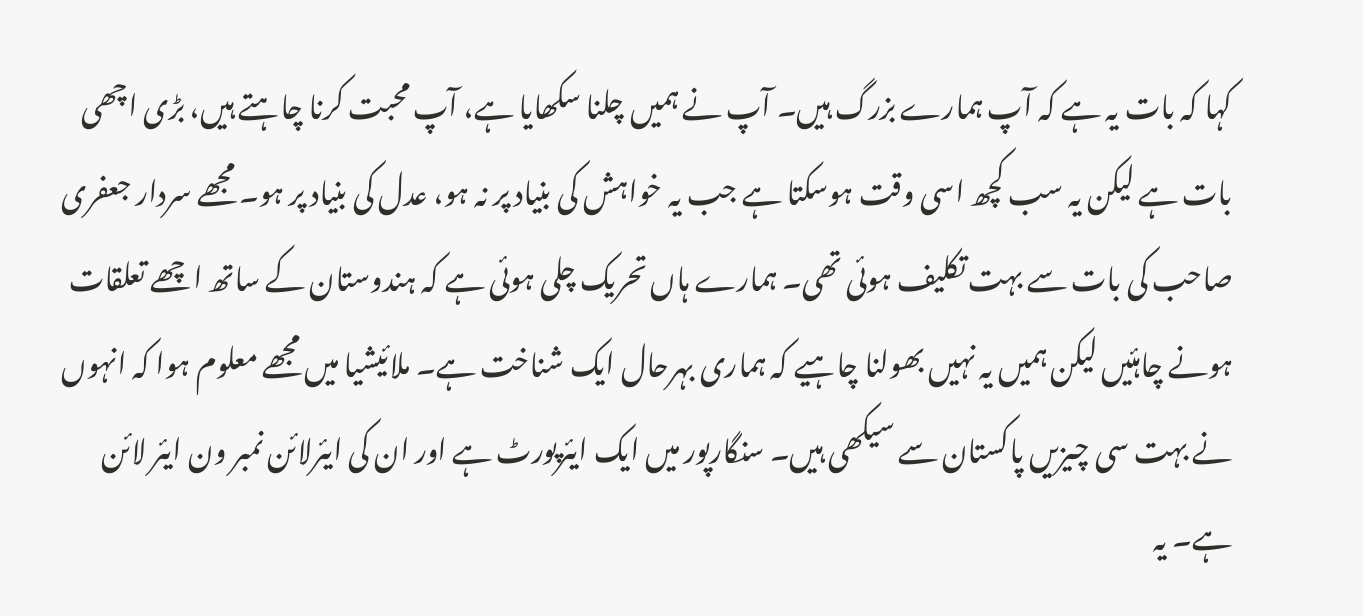کہا کہ بات یہ ہے کہ آپ ہمارے بزرگ ہیں۔ آپ نے ہمیں چلنا سکھایا ہے، آپ محبت کرنا چاہتے ہیں، بڑی اچھی بات ہے لیکن یہ سب کچھ اسی وقت ہوسکتا ہے جب یہ خواہش کی بنیاد پر نہ ہو، عدل کی بنیاد پر ہو۔ مجھے سردار جعفری صاحب کی بات سے بہت تکلیف ہوئی تھی۔ ہمارے ہاں تحریک چلی ہوئی ہے کہ ہندوستان کے ساتھ اچھے تعلقات ہونے چاہئیں لیکن ہمیں یہ نہیں بھولنا چاہیے کہ ہماری بہرحال ایک شناخت ہے۔ ملائیشیا میں مجھے معلوم ہوا کہ انہوں نے بہت سی چیزیں پاکستان سے سیکھی ہیں۔ سنگارپور میں ایک ایئرپورٹ ہے اور ان کی ایئرلائن نمبر ون ایئر لائن ہے۔ یہ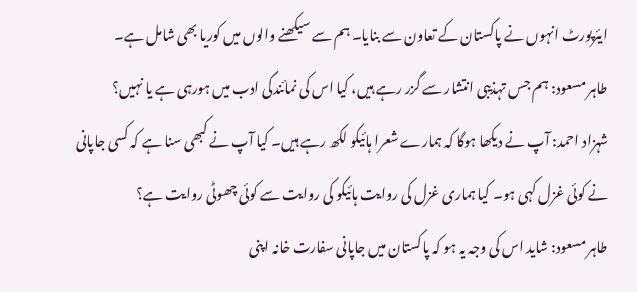ایئرپورٹ انہوں نے پاکستان کے تعاون سے بنایا۔ ہم سے سیکھنے والوں میں کوریا بھی شامل ہے۔
طاہر مسعود: ہم جس تہذیبی انتشار سے گزر رہے ہیں، کیا اس کی نمائندگی ادب میں ہورہی ہے یا نہیں؟
شہزاد احمد: آپ نے دیکھا ہوگا کہ ہمارے شعرا ہائیکو لکھ رہے ہیں۔ کیا آپ نے کبھی سنا ہے کہ کسی جاپانی نے کوئی غزل کہی ہو۔ کیا ہماری غزل کی روایت ہائیکو کی روایت سے کوئی چھوٹی روایت ہے؟
طاہر مسعود: شاید اس کی وجہ یہ ہو کہ پاکستان میں جاپانی سفارت خانہ اپنی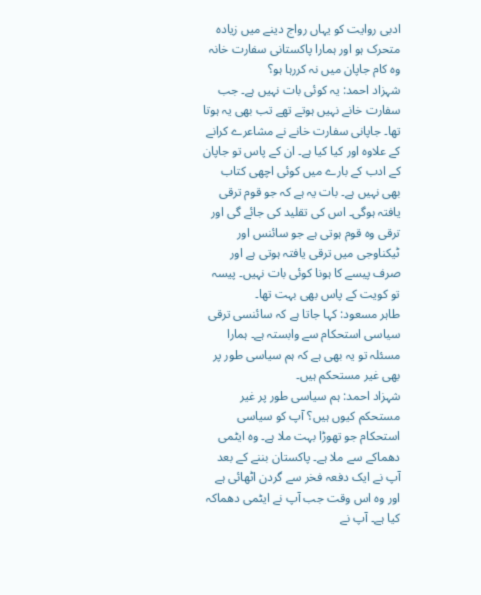ادبی روایت کو یہاں رواج دینے میں زیادہ متحرک ہو اور ہمارا پاکستانی سفارت خانہ وہ کام جاپان میں نہ کررہا ہو؟
شہزاد احمد: یہ کوئی بات نہیں ہے۔ جب سفارت خانے نہیں ہوتے تھے تب بھی یہ ہوتا تھا۔ جاپانی سفارت خانے نے مشاعرے کرانے کے علاوہ اور کیا کیا ہے۔ ان کے پاس تو جاپان کے ادب کے بارے میں کوئی اچھی کتاب بھی نہیں ہے۔ بات یہ ہے کہ جو قوم ترقی یافتہ ہوگی۔ اس کی تقلید کی جائے گی اور ترقی وہ قوم ہوتی ہے جو سائنس اور ٹیکناوجی میں ترقی یافتہ ہوتی ہے اور صرف پیسے کا ہونا کوئی بات نہیں۔ پیسہ تو کویت کے پاس بھی بہت تھا۔
طاہر مسعود: کہا جاتا ہے کہ سائنسی ترقی سیاسی استحکام سے وابستہ ہے۔ ہمارا مسئلہ تو یہ بھی ہے کہ ہم سیاسی طور پر بھی غیر مستحکم ہیں۔
شہزاد احمد: ہم سیاسی طور پر غیر مستحکم کیوں ہیں؟ آپ کو سیاسی استحکام جو تھوڑا بہت ملا ہے۔ وہ ایٹمی دھماکے سے ملا ہے۔ پاکستان بننے کے بعد آپ نے ایک دفعہ فخر سے گردن اٹھائی ہے اور وہ اس وقت جب آپ نے ایٹمی دھماکہ کیا ہے۔ آپ نے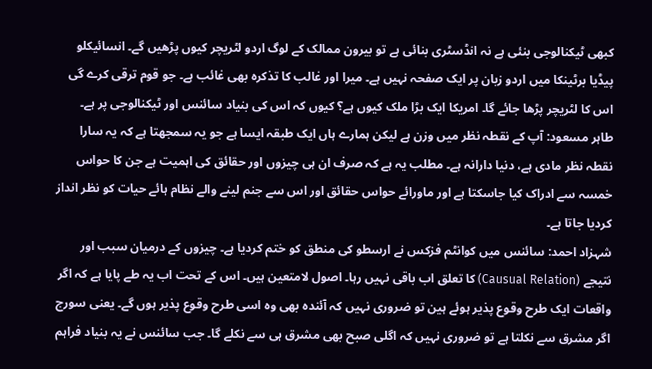کبھی ٹیکنالوجی بنئی ہے نہ انڈسٹری بنائی ہے تو بیرون ممالک کے لوگ اردو لٹریچر کیوں پڑھیں گے۔ انسائیکلو پیڈیا برٹینکا میں اردو زبان پر ایک صفحہ نہیں ہے۔ میرا اور غالب کا تذکرہ بھی غائب ہے۔ جو قوم ترقی کرے گی اس کا لٹریچر پڑھا جائے گا۔ امریکا ایک بڑا ملک کیوں ہے؟ کیوں کہ اس کی بنیاد سائنس اور ٹیکنالوجی پر ہے۔
طاہر مسعود: آپ کے نقطہ نظر میں وزن ہے لیکن ہمارے ہاں ایک طبقہ ایسا ہے جو یہ سمجھتا ہے کہ یہ سارا نقطہ نظر مادی ہے، دنیا دارانہ ہے۔ مطلب یہ ہے کہ صرف ان ہی چیزوں اور حقائق کی اہمیت ہے جن کا حواس خمسہ سے ادراک کیا جاسکتا ہے اور ماورائے حواس حقائق اور اس سے جنم لینے والے نظام ہائے حیات کو نظر انداز کردیا جاتا ہے۔
شہزاد احمد: سائنس میں کوانٹم فزکس نے ارسطو کی منطق کو ختم کردیا ہے۔ چیزوں کے درمیان سبب اور نتیجے (Causual Relation) کا تعلق اب باقی نہیں رہا۔ اصول لامتعین ہیں۔ اس کے تحت اب یہ طے پایا ہے کہ اگر واقعات ایک طرح وقوع پذیر ہوئے ہین تو ضروری نہیں کہ آئندہ بھی وہ اسی طرح وقوع پذیر ہوں گے۔ یعنی سورج اگر مشرق سے نکلتا ہے تو ضروری نہیں کہ اگلی صبح بھی مشرق ہی سے نکلے گا۔ جب سائنس نے یہ بنیاد فراہم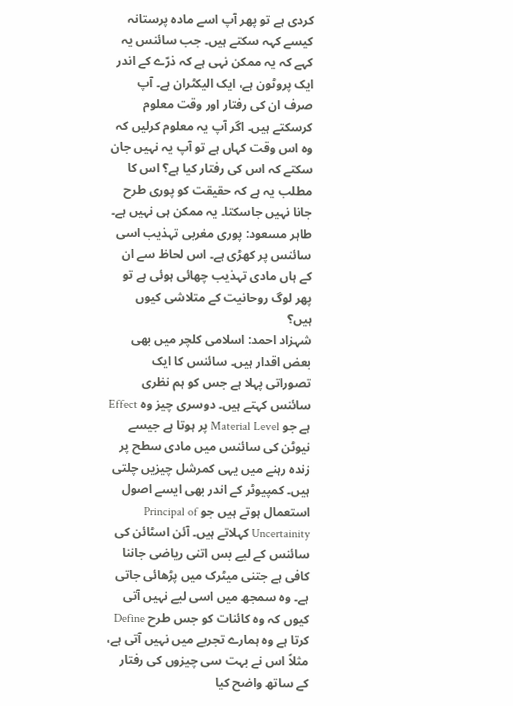کردی ہے تو پھر آپ اسے مادہ پرستانہ کیسے کہہ سکتے ہیں۔ جب سائنس یہ کہے کہ یہ ممکن نہی ہے کہ ذرّے کے اندر ایک پروٹون ہے، ایک الیکٹران ہے۔ آپ صرف ان کی رفتار اور وقت معلوم کرسکتے ہیں۔ اگر آپ یہ معلوم کرلیں کہ وہ اس وقت کہاں ہے تو آپ یہ نہیں جان سکتے کہ اس کی رفتار کیا ہے؟ اس کا مطلب یہ ہے کہ حقیقت کو پوری طرح جانا نہیں جاسکتا۔ یہ ممکن ہی نہیں ہے۔
طاہر مسعود: پوری مغربی تہذیب اسی سائنس پر کھڑی ہے۔ اس لحاظ سے ان کے ہاں مادی تہذیب چھائی ہوئی ہے تو پھر لوگ روحانیت کے متلاشی کیوں ہیں؟
شہزاد احمد: اسلامی کلچر میں بھی بعض اقدار ہیں۔ سائنس کا ایک تصوراتی پہلا ہے جس کو ہم نظری سائنس کہتے ہیں۔ دوسری چیز وہ Effect ہے جو Material Level پر ہوتا ہے جیسے نیوٹن کی سائنس میں مادی سطح پر زندہ رہنے میں یہی کمرشل چیزیں چلتی ہیں۔ کمپیوٹر کے اندر بھی ایسے اصول استعمال ہوتے ہیں جو Principal of Uncertainity کہلاتے ہیں۔ آئن اسٹائن کی سائنس کے لیے بس اتنی ریاضی جاننا کافی ہے جتنی میٹرک میں پڑھائی جاتی ہے۔ وہ سمجھ میں اسی لیے نہیں آتی کیوں کہ وہ کائنات کو جس طرح Define کرتا ہے وہ ہمارے تجربے میں نہیں آتی ہے، مثلاً اس نے بہت سی چیزوں کی رفتار کے ساتھ واضح کیا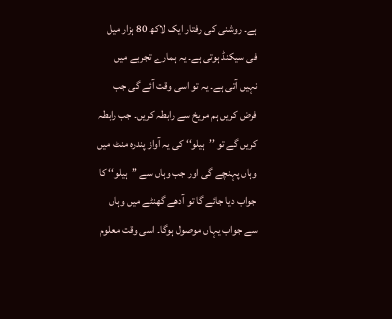ہے۔ روشنی کی رفتار ایک لاکھ 80 ہزار میل فی سیکنڈ ہوتی ہے۔ یہ ہمارے تجربے میں نہیں آتی ہے۔ یہ تو اسی وقت آئے گی جب فرض کریں ہم مریخ سے رابطہ کریں۔ جب رابطہ کریں گے تو ’’ہیلو‘‘ کی یہ آواز پندرہ منٹ میں وہاں پہنچے گی اور جب وہاں سے ’’ہیلو‘‘ کا جواب دیا جائے گا تو آدھے گھنٹے میں وہاں سے جواب یہاں موصول ہوگا۔ اسی وقت معلوم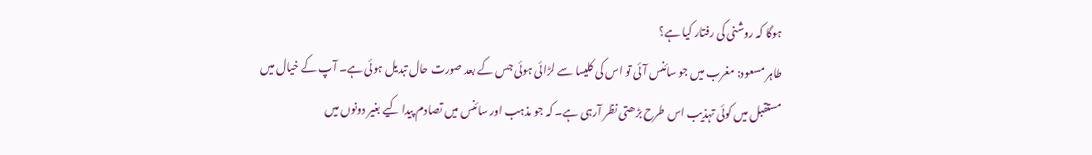ہوگا کہ روشنی کی رفتار کیا ہے؟
طاہر مسعود: مغرب میں جو سائنس آئی تو اس کی کلیسا سے لڑائی ہوئی جس کے بعد صورت حال تبدیل ہوئی ہے۔ آپ کے خیال میں مستقبل میں کوئی تہذیب اس طرح بڑھتی نظر آرہی ہے۔ کہ جو مذہب اور سائنس میں تصادم پیدا کیے بغیر دونوں میں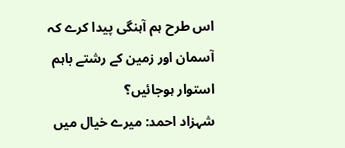اس طرح ہم آہنگی پیدا کرے کہ آسمان اور زمین کے رشتے باہم استوار ہوجائیں؟
شہزاد احمد: میرے خیال میں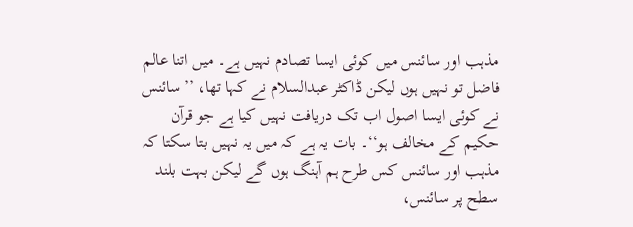مذہب اور سائنس میں کوئی ایسا تصادم نہیں ہے۔ میں اتنا عالم فاضل تو نہیں ہوں لیکن ڈاکٹر عبدالسلام نے کہا تھا، ’’سائنس نے کوئی ایسا اصول اب تک دریافت نہیں کیا ہے جو قرآن حکیم کے مخالف ہو‘‘۔ بات یہ ہے کہ میں یہ نہیں بتا سکتا کہ مذہب اور سائنس کس طرح ہم آہنگ ہوں گے لیکن بہت بلند سطح پر سائنس،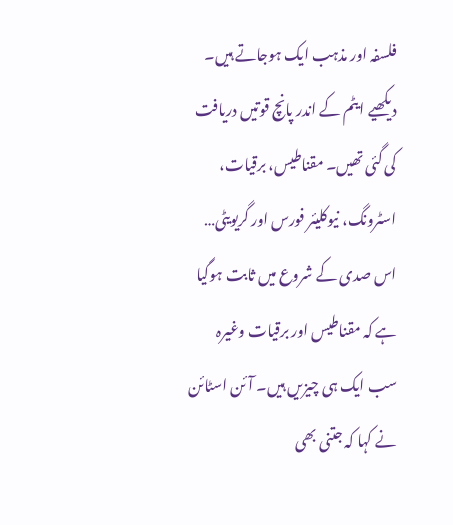فلسفہ اور مذہب ایک ہوجاتے ہیں۔ دیکھیے ایٹم کے اندر پانچ قوتیں دریافت کی گئی تھیں۔ مقناطیس، برقیات، اسٹرونگ، نیوکلیئر فورس اور گریویٹی… اس صدی کے شروع میں ثابت ہوگیا ہے کہ مقناطیس اور برقیات وغیرہ سب ایک ہی چیزیں ہیں۔ آئن اسٹائن نے کہا کہ جتنی بھی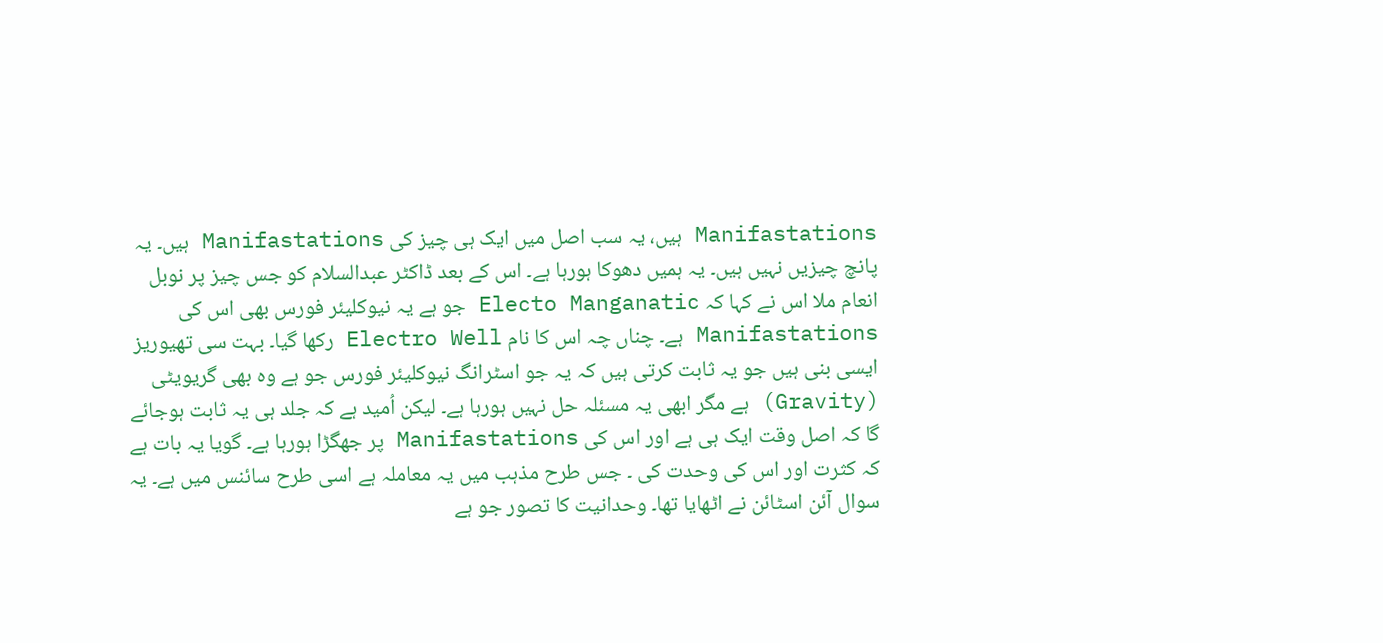Manifastations ہیں، یہ سب اصل میں ایک ہی چیز کی Manifastations ہیں۔ یہ پانچ چیزیں نہیں ہیں۔ یہ ہمیں دھوکا ہورہا ہے۔ اس کے بعد ڈاکٹر عبدالسلام کو جس چیز پر نوبل انعام ملا اس نے کہا کہ Electo Manganatic جو ہے یہ نیوکلیئر فورس بھی اس کی Manifastations ہے۔ چناں چہ اس کا نام Electro Well رکھا گیا۔ بہت سی تھیوریز ایسی بنی ہیں جو یہ ثابت کرتی ہیں کہ یہ جو اسٹرانگ نیوکلیئر فورس جو ہے وہ بھی گریویٹی (Gravity) ہے مگر ابھی یہ مسئلہ حل نہیں ہورہا ہے۔ لیکن اُمید ہے کہ جلد ہی یہ ثابت ہوجائے گا کہ اصل وقت ایک ہی ہے اور اس کی Manifastations پر جھگڑا ہورہا ہے۔ گویا یہ بات ہے کہ کثرت اور اس کی وحدت کی ۔ جس طرح مذہب میں یہ معاملہ ہے اسی طرح سائنس میں ہے۔ یہ سوال آئن اسٹائن نے اٹھایا تھا۔ وحدانیت کا تصور جو ہے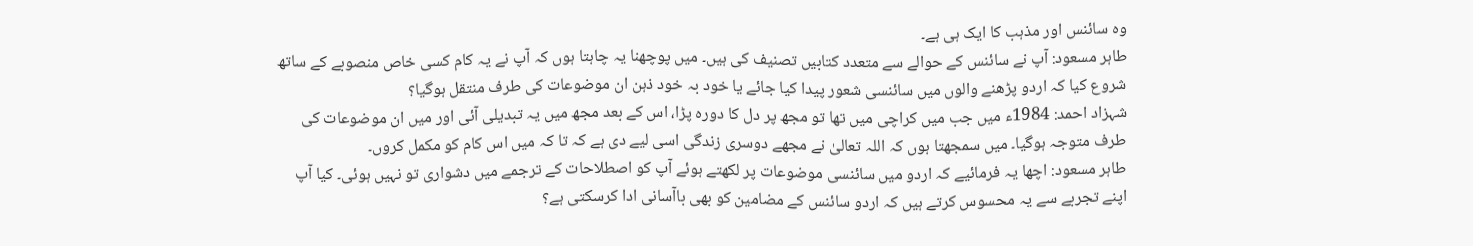وہ سائنس اور مذہب کا ایک ہی ہے۔
طاہر مسعود: آپ نے سائنس کے حوالے سے متعدد کتابیں تصنیف کی ہیں۔ میں پوچھنا یہ چاہتا ہوں کہ آپ نے یہ کام کسی خاص منصوبے کے ساتھ شروع کیا کہ اردو پڑھنے والوں میں سائنسی شعور پیدا کیا جائے یا خود بہ خود ذہن ان موضوعات کی طرف منتقل ہوگیا؟
شہزاد احمد: 1984ء میں جب میں کراچی میں تھا تو مجھ پر دل کا دورہ پڑا، اس کے بعد مجھ میں یہ تبدیلی آئی اور میں ان موضوعات کی طرف متوجہ ہوگیا۔ میں سمجھتا ہوں کہ اللہ تعالیٰ نے مجھے دوسری زندگی اسی لیے دی ہے کہ تا کہ میں اس کام کو مکمل کروں۔
طاہر مسعود: اچھا یہ فرمائیے کہ اردو میں سائنسی موضوعات پر لکھتے ہوئے آپ کو اصطلاحات کے ترجمے میں دشواری تو نہیں ہوئی۔ کیا آپ اپنے تجربے سے یہ محسوس کرتے ہیں کہ اردو سائنس کے مضامین کو بھی باآسانی ادا کرسکتی ہے؟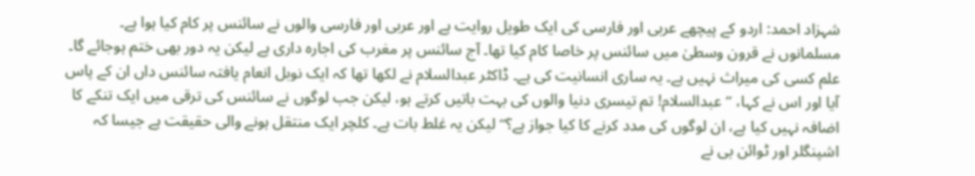شہزاد احمد: اردو کے پیچھے عربی اور فارسی کی ایک طویل روایت ہے اور عربی اور فارسی والوں نے سائنس پر کام کیا ہوا ہے۔ مسلمانوں نے قرون وسطیٰ میں سائنس پر خاصا کام کیا تھا۔ آج سائنس پر مغرب کی اجارہ داری ہے لیکن یہ دور بھی ختم ہوجائے گا۔ علم کسی کی میراث نہیں ہے۔ یہ ساری انسانیت کی ہے۔ ڈاکٹر عبدالسلام نے لکھا تھا کہ ایک نوبل انعام یافتہ سائنس داں ان کے پاس آیا اور اس نے کہا، ’’عبدالسلام! تم تیسری دنیا والوں کی بہت باتیں کرتے ہو، لیکن جب لوگوں نے سائنس کی ترقی میں ایک تنکے کا اضافہ نہیں کیا ہے، ان لوگوں کی مدد کرنے کا کیا جواز ہے؟‘‘ لیکن یہ غلط بات ہے۔ کلچر ایک منتقل ہونے والی حقیقت ہے جیسا کہ اشپنگلر اور ٹوائن بی نے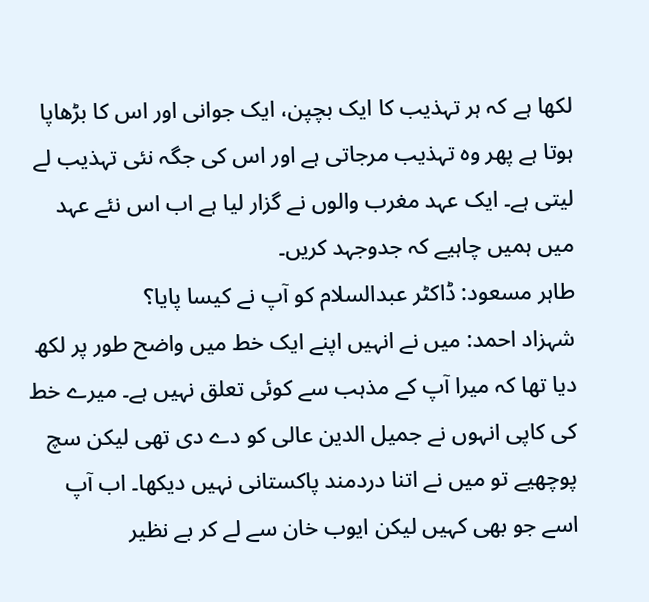لکھا ہے کہ ہر تہذیب کا ایک بچپن، ایک جوانی اور اس کا بڑھاپا ہوتا ہے پھر وہ تہذیب مرجاتی ہے اور اس کی جگہ نئی تہذیب لے لیتی ہے۔ ایک عہد مغرب والوں نے گزار لیا ہے اب اس نئے عہد میں ہمیں چاہیے کہ جدوجہد کریں۔
طاہر مسعود: ڈاکٹر عبدالسلام کو آپ نے کیسا پایا؟
شہزاد احمد: میں نے انہیں اپنے ایک خط میں واضح طور پر لکھ دیا تھا کہ میرا آپ کے مذہب سے کوئی تعلق نہیں ہے۔ میرے خط کی کاپی انہوں نے جمیل الدین عالی کو دے دی تھی لیکن سچ پوچھیے تو میں نے اتنا دردمند پاکستانی نہیں دیکھا۔ اب آپ اسے جو بھی کہیں لیکن ایوب خان سے لے کر بے نظیر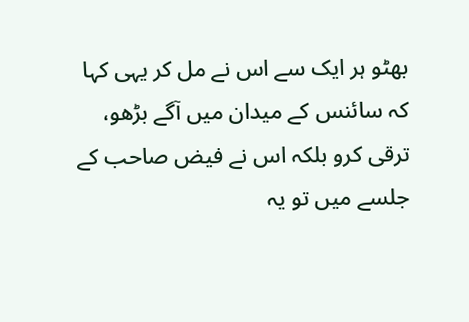بھٹو ہر ایک سے اس نے مل کر یہی کہا کہ سائنس کے میدان میں آگے بڑھو، ترقی کرو بلکہ اس نے فیض صاحب کے جلسے میں تو یہ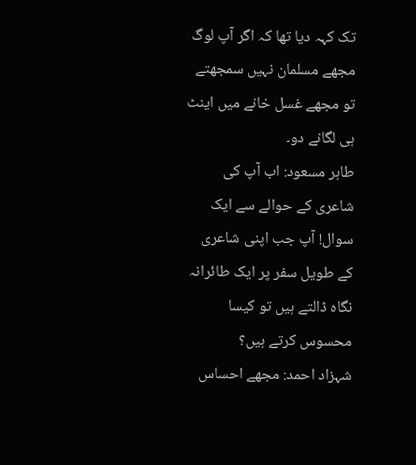تک کہہ دیا تھا کہ اگر آپ لوگ مجھے مسلمان نہیں سمجھتے تو مجھے غسل خانے میں اینٹ ہی لگانے دو۔
طاہر مسعود: اب آپ کی شاعری کے حوالے سے ایک سوال! آپ جب اپنی شاعری کے طویل سفر پر ایک طائرانہ نگاہ ڈالتے ہیں تو کیسا محسوس کرتے ہیں؟
شہزاد احمد: مجھے احساس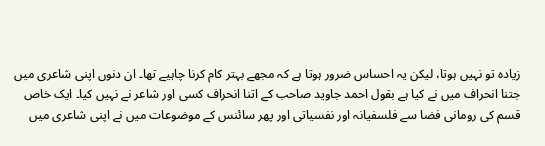زیادہ تو نہیں ہوتا، لیکن یہ احساس ضرور ہوتا ہے کہ مجھے بہتر کام کرنا چاہیے تھا۔ ان دنوں اپنی شاعری میں جتنا انحراف میں نے کیا ہے بقول احمد جاوید صاحب کے اتنا انحراف کسی اور شاعر نے نہیں کیا۔ ایک خاص قسم کی رومانی فضا سے فلسفیانہ اور نفسیاتی اور پھر سائنس کے موضوعات میں نے اپنی شاعری میں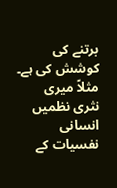برتنے کی کوشش کی ہے۔ مثلاً میری نثری نظمیں انسانی نفسیات کے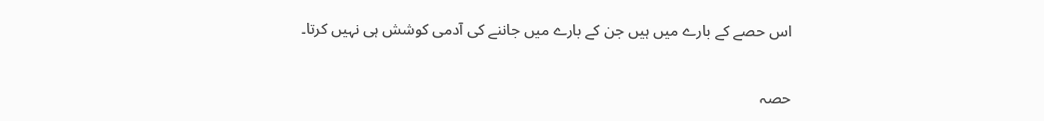اس حصے کے بارے میں ہیں جن کے بارے میں جاننے کی آدمی کوشش ہی نہیں کرتا۔

حصہ